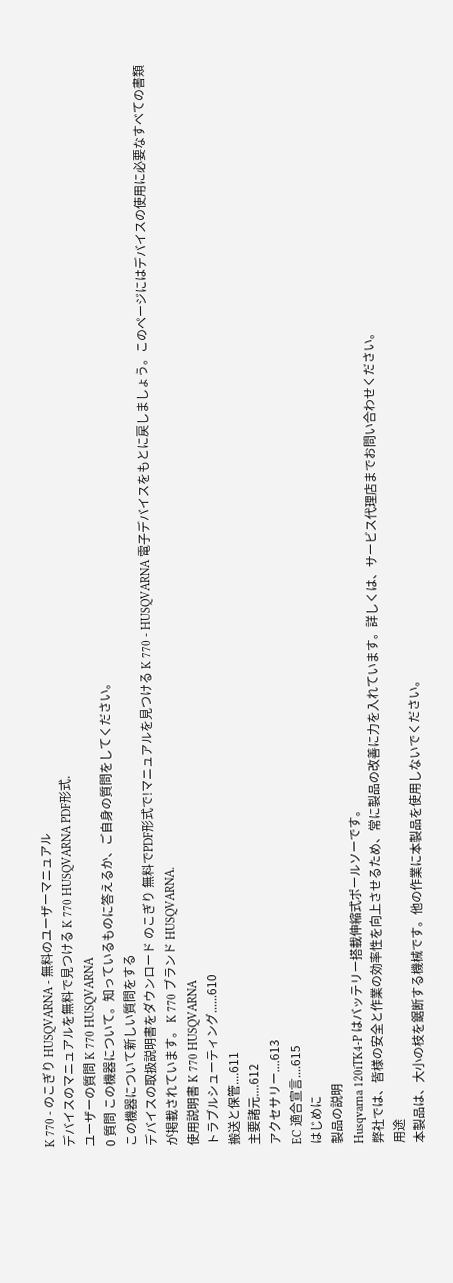K 770 - のこぎり HUSQVARNA - 無料のユーザーマニュアル
デバイスのマニュアルを無料で見つける K 770 HUSQVARNA PDF形式.
ユーザーの質問 K 770 HUSQVARNA
0 質問 この機器について。知っているものに答えるか、ご自身の質問をしてください。
この機器について新しい質問をする
デバイスの取扱説明書をダウンロード のこぎり 無料でPDF形式で!マニュアルを見つける K 770 - HUSQVARNA 電子デバイスをもとに戻しましょう。このページにはデバイスの使用に必要なすべての書類が掲載されています。 K 770 ブランド HUSQVARNA.
使用説明書 K 770 HUSQVARNA
トラブルシューティング......610
搬送と保管....611
主要諸元....612
アクセサリー....613
EC 適合宣言....615
はじめに
製品の説明
Husqvarna 120iTK4-P はバッテリー搭載伸縮式ポールソーです。
弊社では、皆様の安全と作業の効率性を向上させるため、常に製品の改善に力を入れています。詳しくは、サービス代理店までお問い合わせください。
用途
本製品は、大小の枝を鋸断する機械です。他の作業に本製品を使用しないでください。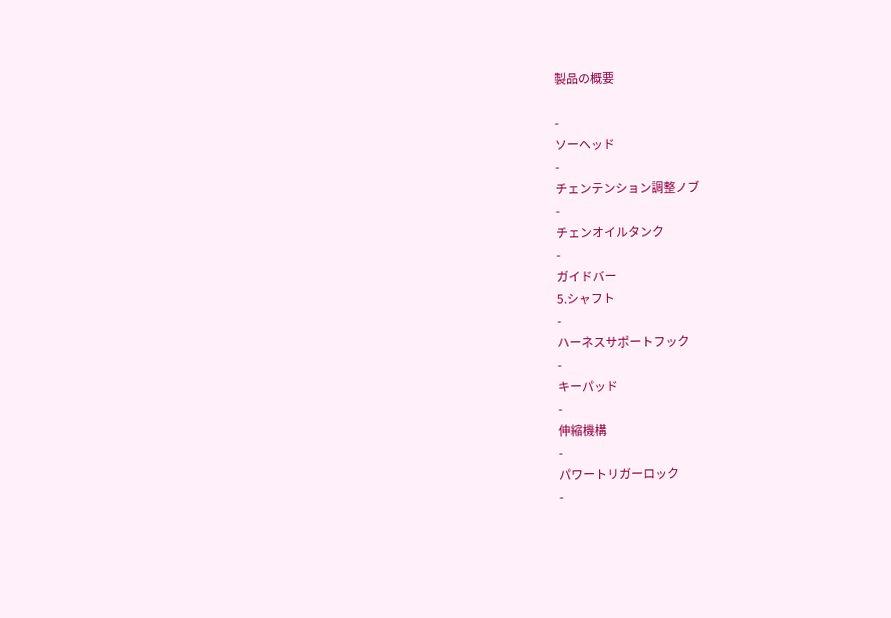製品の概要

-
ソーヘッド
-
チェンテンション調整ノブ
-
チェンオイルタンク
-
ガイドバー
5.シャフト
-
ハーネスサポートフック
-
キーパッド
-
伸縮機構
-
パワートリガーロック
-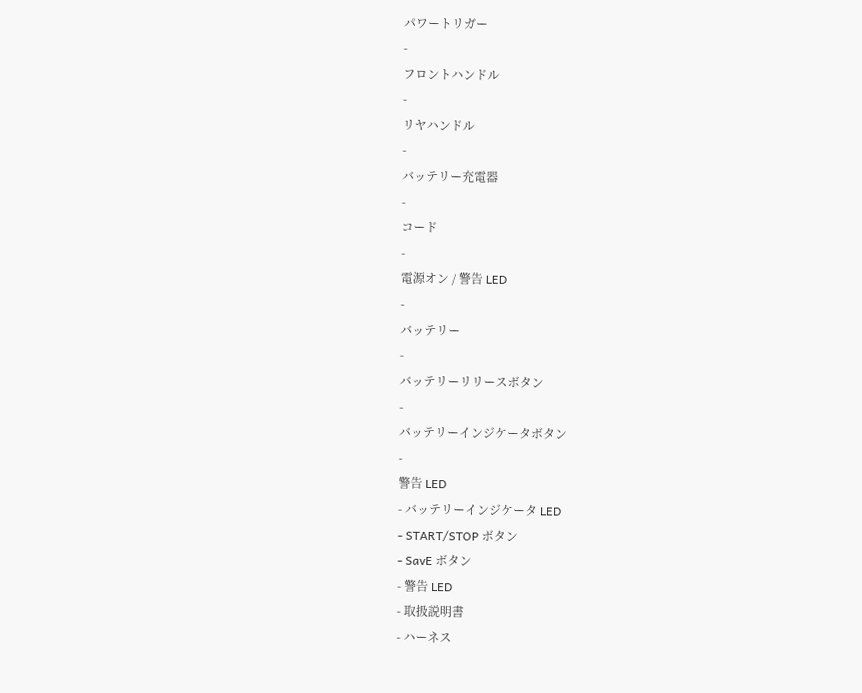パワートリガー
-
フロントハンドル
-
リヤハンドル
-
バッテリー充電器
-
コード
-
電源オン / 警告 LED
-
バッテリー
-
バッテリーリリースボタン
-
バッテリーインジケータボタン
-
警告 LED
- バッテリーインジケータ LED
- START/STOP ボタン
- SavE ボタン
- 警告 LED
- 取扱説明書
- ハーネス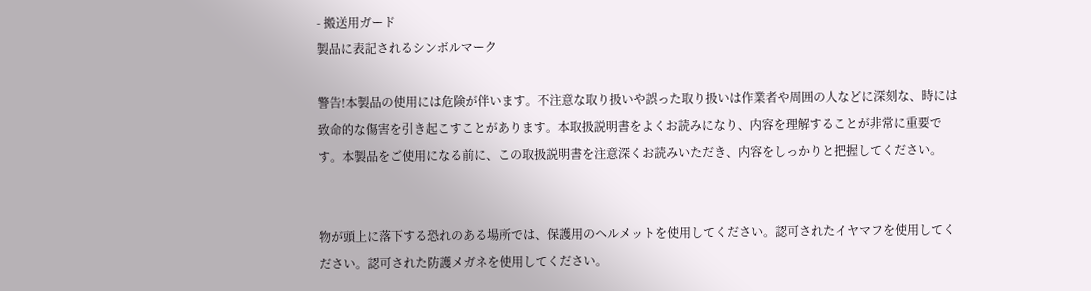- 搬送用ガード
製品に表記されるシンボルマーク

警告!本製品の使用には危険が伴います。不注意な取り扱いや誤った取り扱いは作業者や周囲の人などに深刻な、時には致命的な傷害を引き起こすことがあります。本取扱説明書をよくお読みになり、内容を理解することが非常に重要です。本製品をご使用になる前に、この取扱説明書を注意深くお読みいただき、内容をしっかりと把握してください。


物が頭上に落下する恐れのある場所では、保護用のヘルメットを使用してください。認可されたイヤマフを使用してください。認可された防護メガネを使用してください。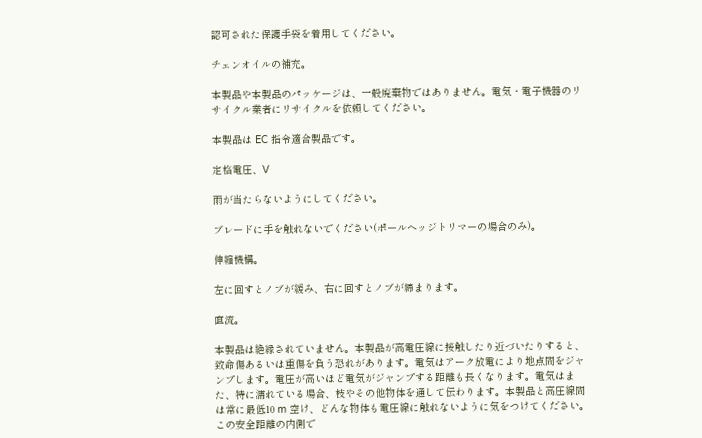認可された保護手袋を着用してください。

チェンオイルの補充。

本製品や本製品のパッケージは、一般廃棄物ではありません。電気・電子機器のリサイクル業者にリサイクルを依頼してください。

本製品は EC 指令適合製品です。

定格電圧、V

雨が当たらないようにしてください。

ブレードに手を触れないでください(ポールヘッジトリマーの場合のみ)。

伸縮機構。

左に回すとノブが緩み、右に回すとノブが締まります。

直流。

本製品は絶縁されていません。本製品が高電圧線に接触したり近づいたりすると、致命傷あるいは重傷を負う恐れがあります。電気はアーク放電により地点間をジャンプします。電圧が高いほど電気がジャンプする距離も長くなります。電気はまた、特に濡れている場合、枝やその他物体を通して伝わります。本製品と高圧線間は常に最低10 m 空け、どんな物体も電圧線に触れないように気をつけてください。この安全距離の内側で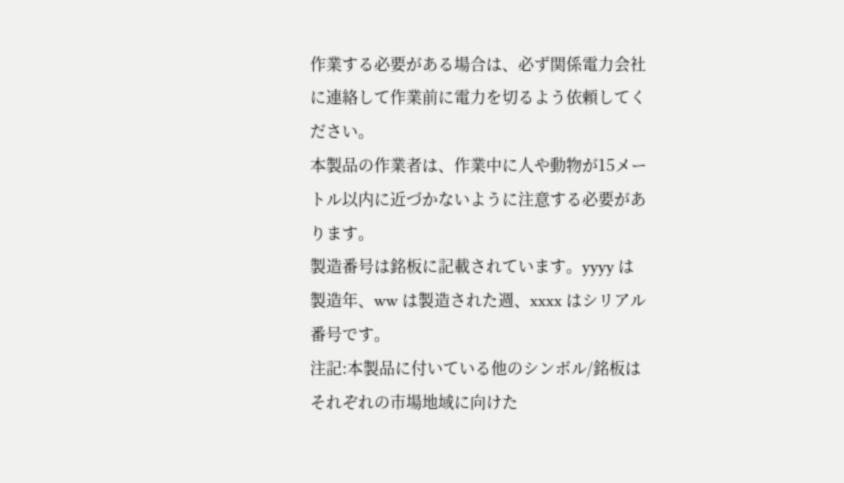作業する必要がある場合は、必ず関係電力会社に連絡して作業前に電力を切るよう依頼してください。
本製品の作業者は、作業中に人や動物が15メートル以内に近づかないように注意する必要があります。
製造番号は銘板に記載されています。yyyy は製造年、ww は製造された週、xxxx はシリアル番号です。
注記:本製品に付いている他のシンボル/銘板はそれぞれの市場地域に向けた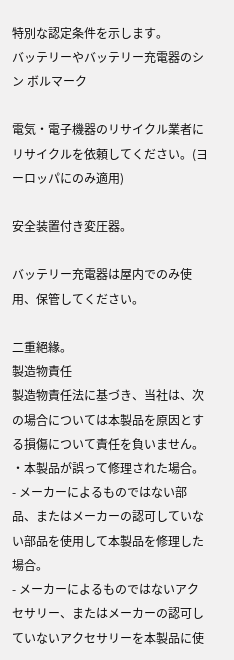特別な認定条件を示します。
バッテリーやバッテリー充電器のシン ボルマーク

電気・電子機器のリサイクル業者にリサイクルを依頼してください。(ヨーロッパにのみ適用)

安全装置付き変圧器。

バッテリー充電器は屋内でのみ使用、保管してください。

二重絕緣。
製造物責任
製造物責任法に基づき、当社は、次の場合については本製品を原因とする損傷について責任を負いません。
・本製品が誤って修理された場合。
- メーカーによるものではない部品、またはメーカーの認可していない部品を使用して本製品を修理した場合。
- メーカーによるものではないアクセサリー、またはメーカーの認可していないアクセサリーを本製品に使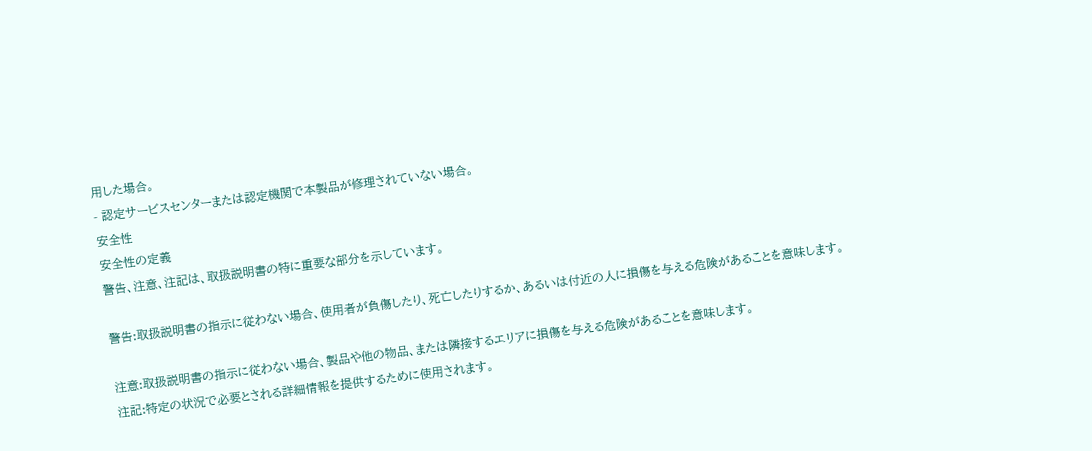用した場合。
- 認定サービスセンターまたは認定機関で本製品が修理されていない場合。
安全性
安全性の定義
警告、注意、注記は、取扱説明書の特に重要な部分を示しています。

警告:取扱説明書の指示に従わない場合、使用者が負傷したり、死亡したりするか、あるいは付近の人に損傷を与える危険があることを意味します。

注意:取扱説明書の指示に従わない場合、製品や他の物品、または隣接するエリアに損傷を与える危険があることを意味します。
注記:特定の状況で必要とされる詳細情報を提供するために使用されます。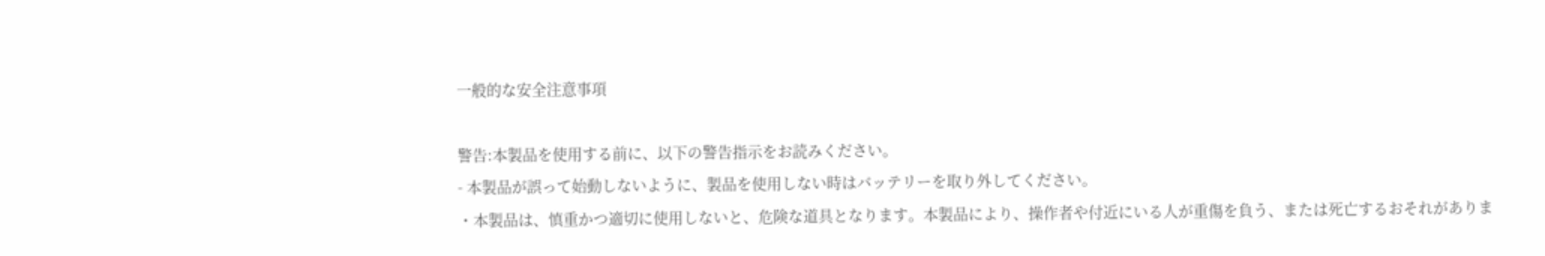一般的な安全注意事項

警告:本製品を使用する前に、以下の警告指示をお読みください。
- 本製品が誤って始動しないように、製品を使用しない時はバッテリーを取り外してください。
・本製品は、慎重かつ適切に使用しないと、危険な道具となります。本製品により、操作者や付近にいる人が重傷を負う、または死亡するおそれがありま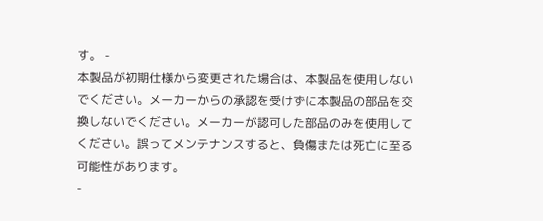す。 -
本製品が初期仕様から変更された場合は、本製品を使用しないでください。メーカーからの承認を受けずに本製品の部品を交換しないでください。メーカーが認可した部品のみを使用してください。誤ってメンテナンスすると、負傷または死亡に至る可能性があります。
-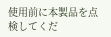使用前に本製品を点検してくだ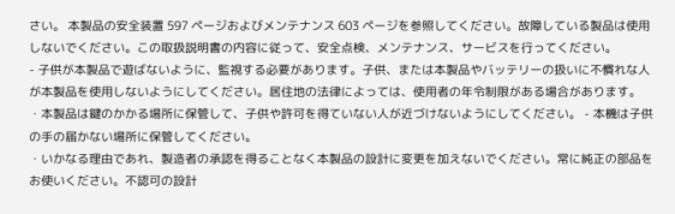さい。 本製品の安全装置 597 ページおよびメンテナンス 603 ページを参照してください。故障している製品は使用しないでください。この取扱説明書の内容に従って、安全点検、メンテナンス、サービスを行ってください。
- 子供が本製品で遊ばないように、監視する必要があります。子供、または本製品やバッテリーの扱いに不慣れな人が本製品を使用しないようにしてください。居住地の法律によっては、使用者の年令制限がある場合があります。
・本製品は鍵のかかる場所に保管して、子供や許可を得ていない人が近づけないようにしてください。 - 本機は子供の手の届かない場所に保管してください。
・いかなる理由であれ、製造者の承認を得ることなく本製品の設計に変更を加えないでください。常に純正の部品をお使いください。不認可の設計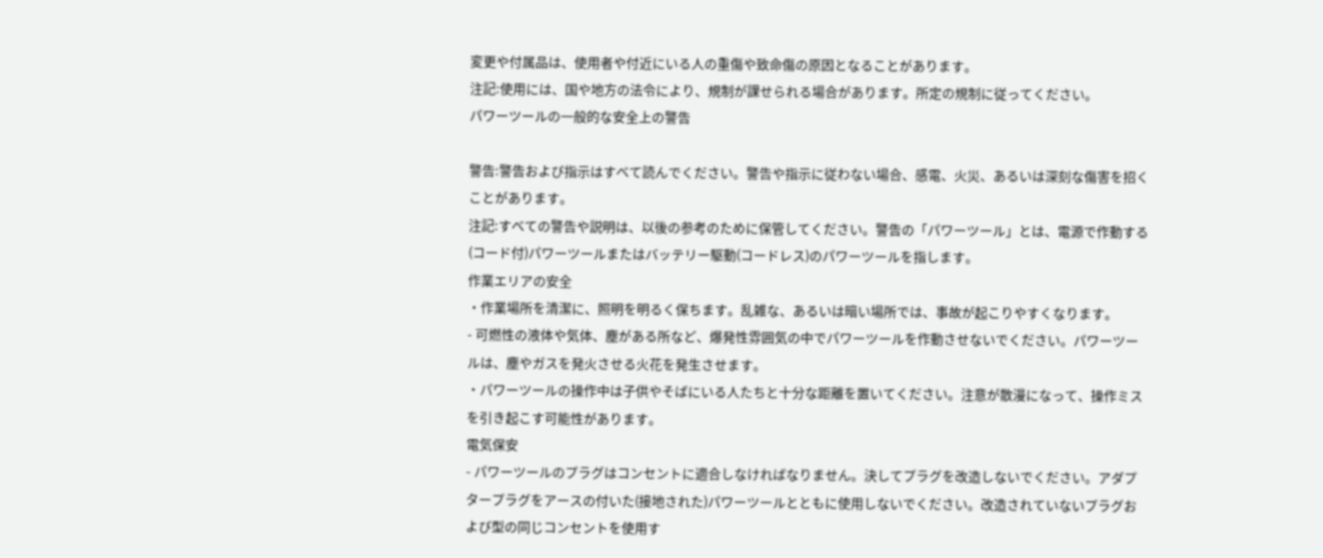変更や付属品は、使用者や付近にいる人の重傷や致命傷の原因となることがあります。
注記:使用には、国や地方の法令により、規制が課せられる場合があります。所定の規制に従ってください。
パワーツールの一般的な安全上の警告

警告:警告および指示はすべて読んでください。警告や指示に従わない場合、感電、火災、あるいは深刻な傷害を招くことがあります。
注記:すべての警告や説明は、以後の参考のために保管してください。警告の「パワーツール」とは、電源で作動する(コード付)パワーツールまたはバッテリー駆動(コードレス)のパワーツールを指します。
作業エリアの安全
・作業場所を清潔に、照明を明るく保ちます。乱雑な、あるいは暗い場所では、事故が起こりやすくなります。
- 可燃性の液体や気体、塵がある所など、爆発性雰囲気の中でパワーツールを作動させないでください。パワーツールは、塵やガスを発火させる火花を発生させます。
・パワーツールの操作中は子供やそばにいる人たちと十分な距離を置いてください。注意が散漫になって、操作ミスを引き起こす可能性があります。
電気保安
- パワーツールのプラグはコンセントに適合しなければなりません。決してプラグを改造しないでください。アダプタープラグをアースの付いた(接地された)パワーツールとともに使用しないでください。改造されていないプラグおよび型の同じコンセントを使用す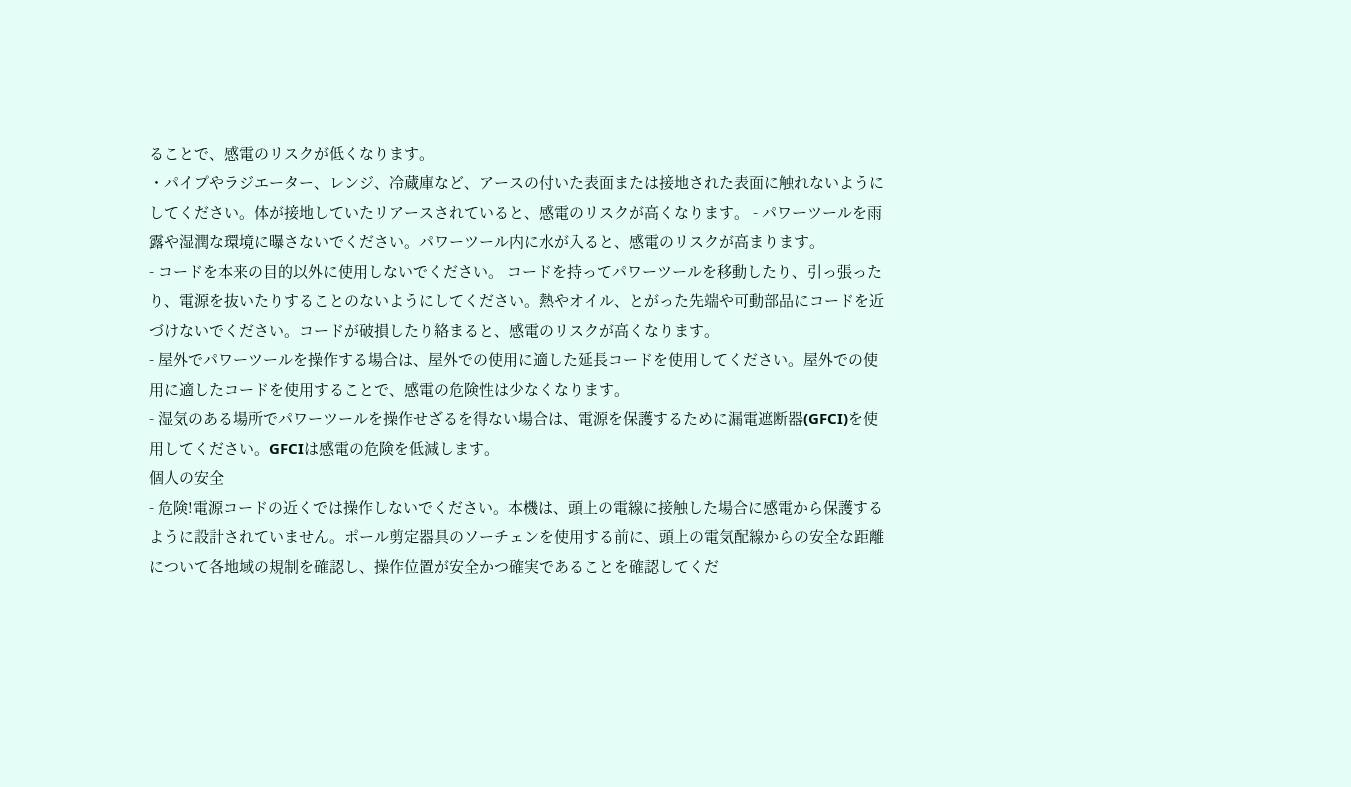ることで、感電のリスクが低くなります。
・パイプやラジエーター、レンジ、冷蔵庫など、アースの付いた表面または接地された表面に触れないようにしてください。体が接地していたリアースされていると、感電のリスクが高くなります。 - パワーツールを雨露や湿潤な環境に曝さないでください。パワーツール内に水が入ると、感電のリスクが高まります。
- コードを本来の目的以外に使用しないでください。 コードを持ってパワーツールを移動したり、引っ張ったり、電源を抜いたりすることのないようにしてください。熱やオイル、とがった先端や可動部品にコードを近づけないでください。コードが破損したり絡まると、感電のリスクが高くなります。
- 屋外でパワーツールを操作する場合は、屋外での使用に適した延長コードを使用してください。屋外での使用に適したコードを使用することで、感電の危険性は少なくなります。
- 湿気のある場所でパワーツールを操作せざるを得ない場合は、電源を保護するために漏電遮断器(GFCI)を使用してください。GFCIは感電の危険を低減します。
個人の安全
- 危険!電源コードの近くでは操作しないでください。本機は、頭上の電線に接触した場合に感電から保護するように設計されていません。ポール剪定器具のソーチェンを使用する前に、頭上の電気配線からの安全な距離について各地域の規制を確認し、操作位置が安全かつ確実であることを確認してくだ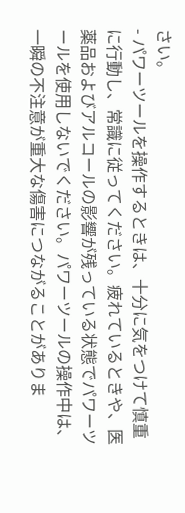さい。
- パワーツールを操作するときは、十分に気をつけて慎重に行動し、常識に従ってください。疲れているときや、医薬品およびアルコールの影響が残っている状態でパワーツールを使用しないでください。パワーツールの操作中は、一瞬の不注意が重大な傷害につながることがありま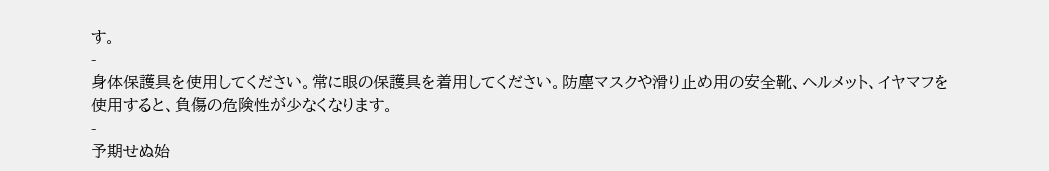す。
-
身体保護具を使用してください。常に眼の保護具を着用してください。防塵マスクや滑り止め用の安全靴、ヘルメット、イヤマフを使用すると、負傷の危険性が少なくなります。
-
予期せぬ始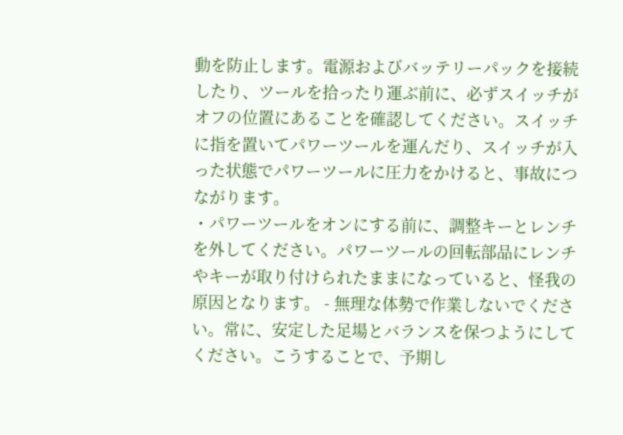動を防止します。電源およびバッテリーパックを接続したり、ツールを拾ったり運ぶ前に、必ずスイッチがオフの位置にあることを確認してください。スイッチに指を置いてパワーツールを運んだり、スイッチが入った状態でパワーツールに圧力をかけると、事故につながります。
・パワーツールをオンにする前に、調整キーとレンチを外してください。パワーツールの回転部品にレンチやキーが取り付けられたままになっていると、怪我の原因となります。 - 無理な体勢で作業しないでください。常に、安定した足場とバランスを保つようにしてください。こうすることで、予期し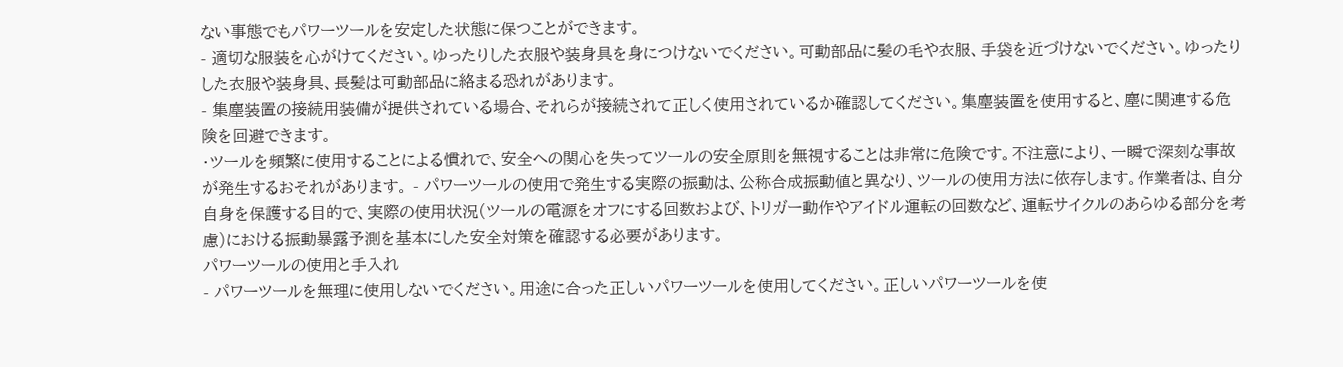ない事態でもパワーツールを安定した状態に保つことができます。
- 適切な服装を心がけてください。ゆったりした衣服や装身具を身につけないでください。可動部品に髪の毛や衣服、手袋を近づけないでください。ゆったりした衣服や装身具、長髪は可動部品に絡まる恐れがあります。
- 集塵装置の接続用装備が提供されている場合、それらが接続されて正しく使用されているか確認してください。集塵装置を使用すると、塵に関連する危険を回避できます。
・ツールを頻繁に使用することによる慣れで、安全への関心を失ってツールの安全原則を無視することは非常に危険です。不注意により、一瞬で深刻な事故が発生するおそれがあります。 - パワーツールの使用で発生する実際の振動は、公称合成振動値と異なり、ツールの使用方法に依存します。作業者は、自分自身を保護する目的で、実際の使用状況(ツールの電源をオフにする回数および、トリガー動作やアイドル運転の回数など、運転サイクルのあらゆる部分を考慮)における振動暴露予測を基本にした安全対策を確認する必要があります。
パワーツールの使用と手入れ
- パワーツールを無理に使用しないでください。用途に合った正しいパワーツールを使用してください。正しいパワーツールを使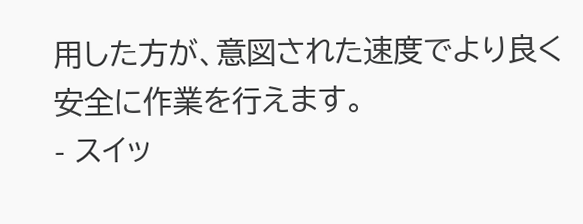用した方が、意図された速度でより良く安全に作業を行えます。
- スイッ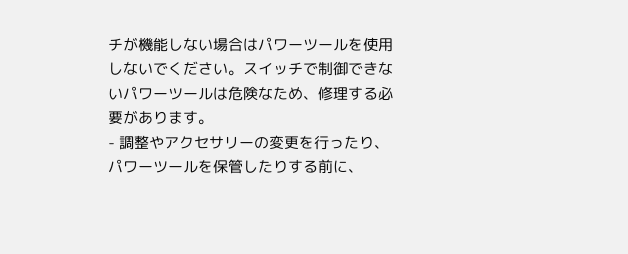チが機能しない場合はパワーツールを使用しないでください。スイッチで制御できないパワーツールは危険なため、修理する必要があります。
- 調整やアクセサリーの変更を行ったり、パワーツールを保管したりする前に、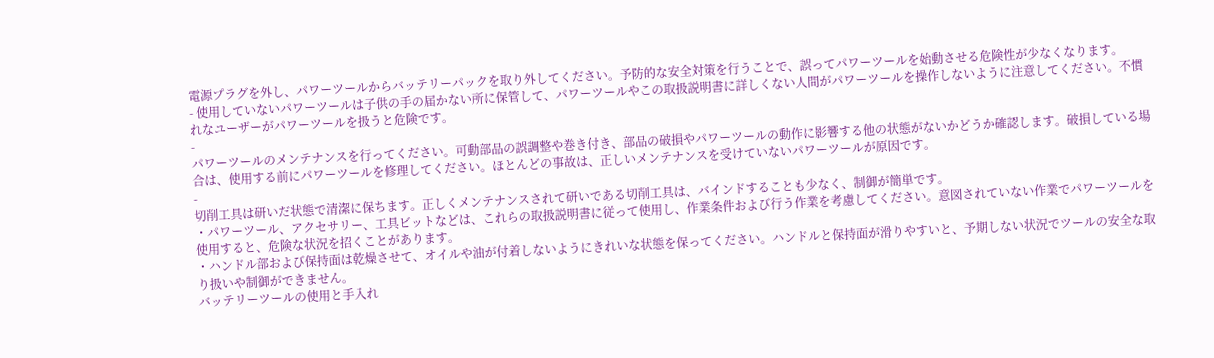電源プラグを外し、パワーツールからバッテリーパックを取り外してください。予防的な安全対策を行うことで、誤ってパワーツールを始動させる危険性が少なくなります。
- 使用していないパワーツールは子供の手の届かない所に保管して、パワーツールやこの取扱説明書に詳しくない人間がパワーツールを操作しないように注意してください。不慣れなユーザーがパワーツールを扱うと危険です。
-
パワーツールのメンテナンスを行ってください。可動部品の誤調整や巻き付き、部品の破損やパワーツールの動作に影響する他の状態がないかどうか確認します。破損している場合は、使用する前にパワーツールを修理してください。ほとんどの事故は、正しいメンテナンスを受けていないパワーツールが原因です。
-
切削工具は研いだ状態で清潔に保ちます。正しくメンテナンスされて研いである切削工具は、バインドすることも少なく、制御が簡単です。
・パワーツール、アクセサリー、工具ビットなどは、これらの取扱説明書に従って使用し、作業条件および行う作業を考慮してください。意図されていない作業でパワーツールを使用すると、危険な状況を招くことがあります。
・ハンドル部および保持面は乾燥させて、オイルや油が付着しないようにきれいな状態を保ってください。ハンドルと保持面が滑りやすいと、予期しない状況でツールの安全な取り扱いや制御ができません。
バッテリーツールの使用と手入れ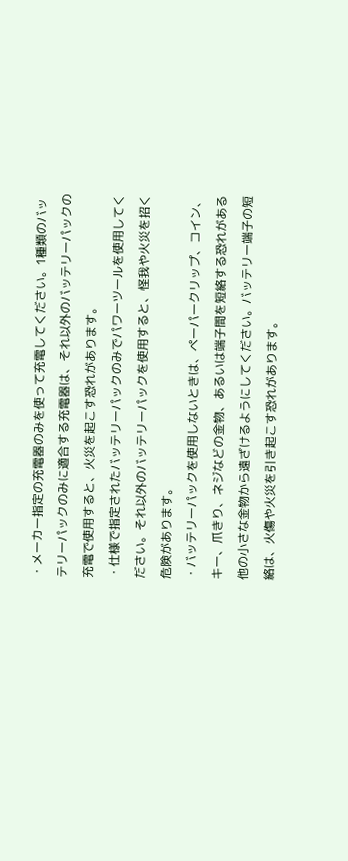・メーカー指定の充電器のみを使って充電してください。1種類のバッテリーパックのみに適合する充電器は、それ以外のバッテリーパックの充電で使用すると、火災を起こす恐れがあります。
・仕様で指定されたバッテリーパックのみでパワーツールを使用してください。それ以外のバッテリーパックを使用すると、怪我や火災を招く危険があります。
・バッテリーパックを使用しないときは、ペーパークリップ、コイン、キー、爪きり、ネジなどの金物、あるいは端子間を短絡する恐れがある他の小さな金物から遠ざけるようにしてください。バッテリー端子の短絡は、火傷や火災を引き起こす恐れがあります。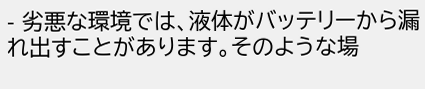- 劣悪な環境では、液体がバッテリーから漏れ出すことがあります。そのような場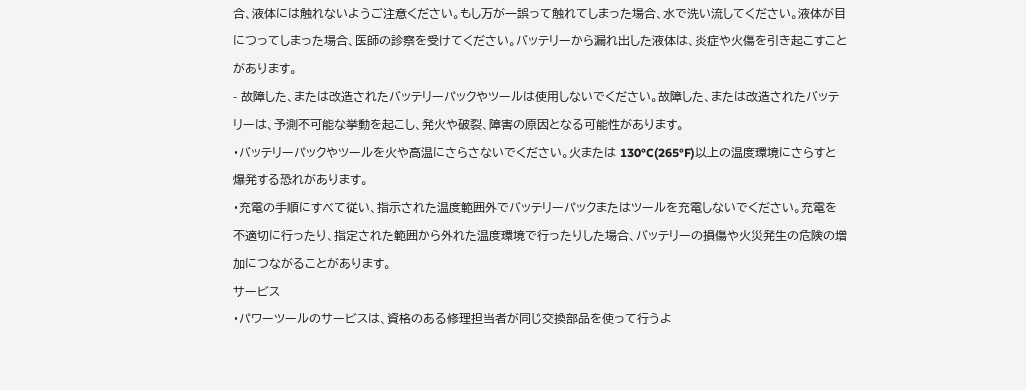合、液体には触れないようご注意ください。もし万が一誤って触れてしまった場合、水で洗い流してください。液体が目につってしまった場合、医師の診察を受けてください。バッテリーから漏れ出した液体は、炎症や火傷を引き起こすことがあります。
- 故障した、または改造されたバッテリーパックやツールは使用しないでください。故障した、または改造されたバッテリーは、予測不可能な挙動を起こし、発火や破裂、障害の原因となる可能性があります。
・バッテリーパックやツールを火や高温にさらさないでください。火または 130°C(265°F)以上の温度環境にさらすと爆発する恐れがあります。
・充電の手順にすべて従い、指示された温度範囲外でバッテリーパックまたはツールを充電しないでください。充電を不適切に行ったり、指定された範囲から外れた温度環境で行ったりした場合、バッテリーの損傷や火災発生の危険の増加につながることがあります。
サービス
・パワーツールのサービスは、資格のある修理担当者が同じ交換部品を使って行うよ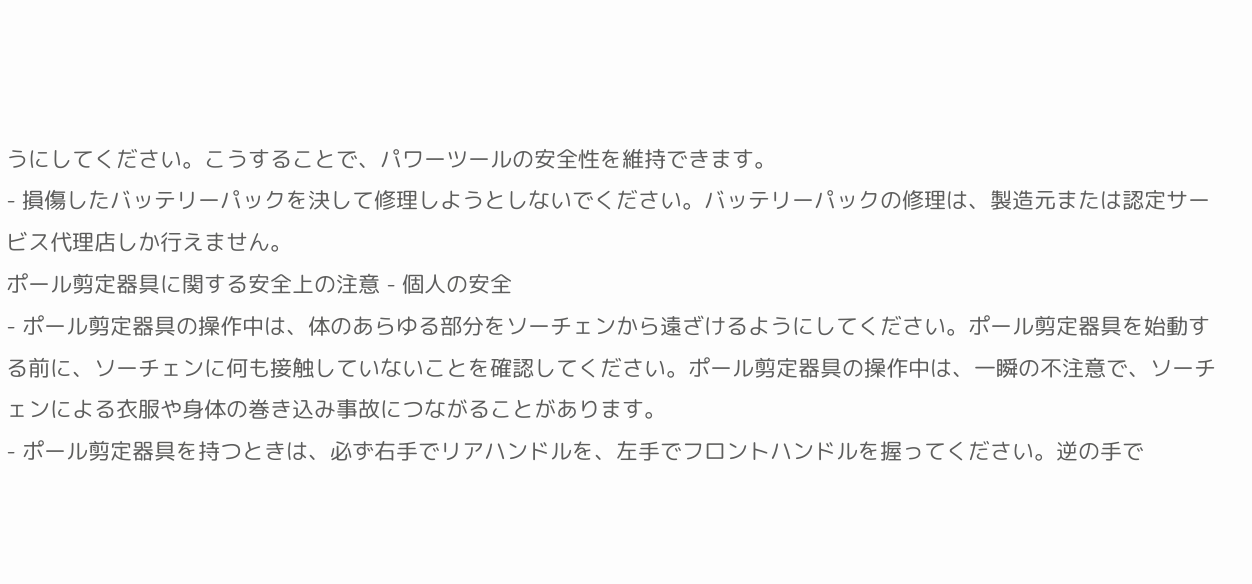うにしてください。こうすることで、パワーツールの安全性を維持できます。
- 損傷したバッテリーパックを決して修理しようとしないでください。バッテリーパックの修理は、製造元または認定サービス代理店しか行えません。
ポール剪定器具に関する安全上の注意 - 個人の安全
- ポール剪定器具の操作中は、体のあらゆる部分をソーチェンから遠ざけるようにしてください。ポール剪定器具を始動する前に、ソーチェンに何も接触していないことを確認してください。ポール剪定器具の操作中は、一瞬の不注意で、ソーチェンによる衣服や身体の巻き込み事故につながることがあります。
- ポール剪定器具を持つときは、必ず右手でリアハンドルを、左手でフロントハンドルを握ってください。逆の手で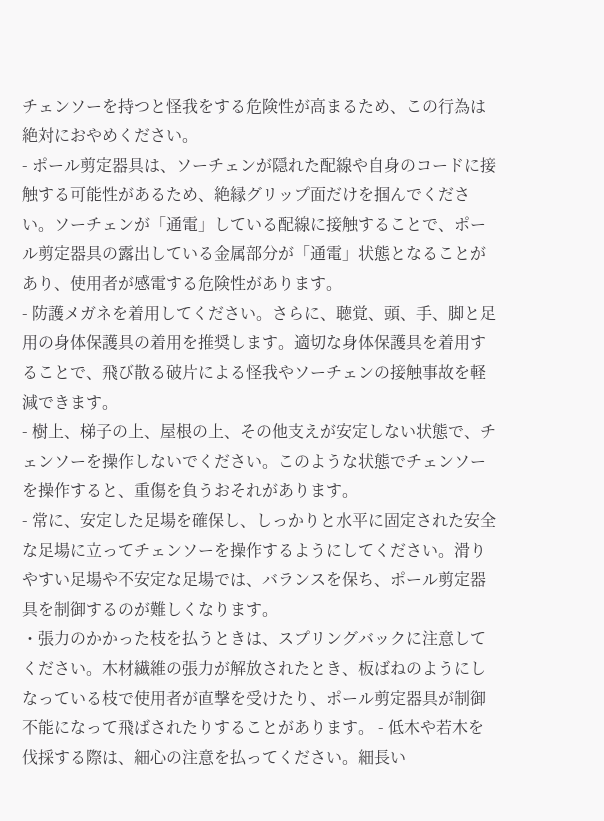チェンソーを持つと怪我をする危険性が高まるため、この行為は絶対におやめください。
- ポール剪定器具は、ソーチェンが隠れた配線や自身のコードに接触する可能性があるため、絶縁グリップ面だけを掴んでください。ソーチェンが「通電」している配線に接触することで、ポール剪定器具の露出している金属部分が「通電」状態となることがあり、使用者が感電する危険性があります。
- 防護メガネを着用してください。さらに、聴覚、頭、手、脚と足用の身体保護具の着用を推奨します。適切な身体保護具を着用することで、飛び散る破片による怪我やソーチェンの接触事故を軽減できます。
- 樹上、梯子の上、屋根の上、その他支えが安定しない状態で、チェンソーを操作しないでください。このような状態でチェンソーを操作すると、重傷を負うおそれがあります。
- 常に、安定した足場を確保し、しっかりと水平に固定された安全な足場に立ってチェンソーを操作するようにしてください。滑りやすい足場や不安定な足場では、バランスを保ち、ポール剪定器具を制御するのが難しくなります。
・張力のかかった枝を払うときは、スプリングバックに注意してください。木材繊維の張力が解放されたとき、板ばねのようにしなっている枝で使用者が直撃を受けたり、ポール剪定器具が制御不能になって飛ばされたりすることがあります。 - 低木や若木を伐採する際は、細心の注意を払ってください。細長い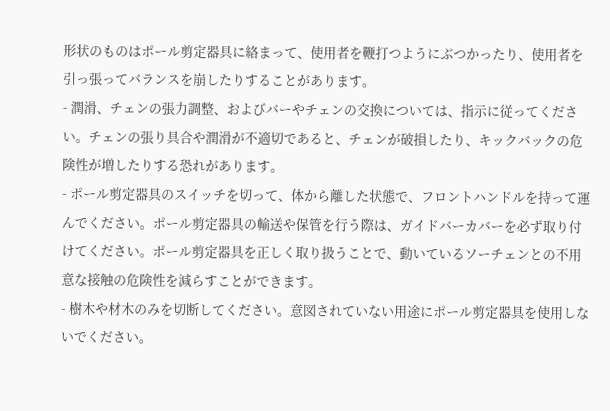形状のものはポール剪定器具に絡まって、使用者を鞭打つようにぶつかったり、使用者を引っ張ってバランスを崩したりすることがあります。
- 潤滑、チェンの張力調整、およびバーやチェンの交換については、指示に従ってください。チェンの張り具合や潤滑が不適切であると、チェンが破損したり、キックバックの危険性が増したりする恐れがあります。
- ポール剪定器具のスイッチを切って、体から離した状態で、フロントハンドルを持って運んでください。ポール剪定器具の輸送や保管を行う際は、ガイドバーカバーを必ず取り付けてください。ポール剪定器具を正しく取り扱うことで、動いているソーチェンとの不用意な接触の危険性を減らすことができます。
- 樹木や材木のみを切断してください。意図されていない用途にポール剪定器具を使用しないでください。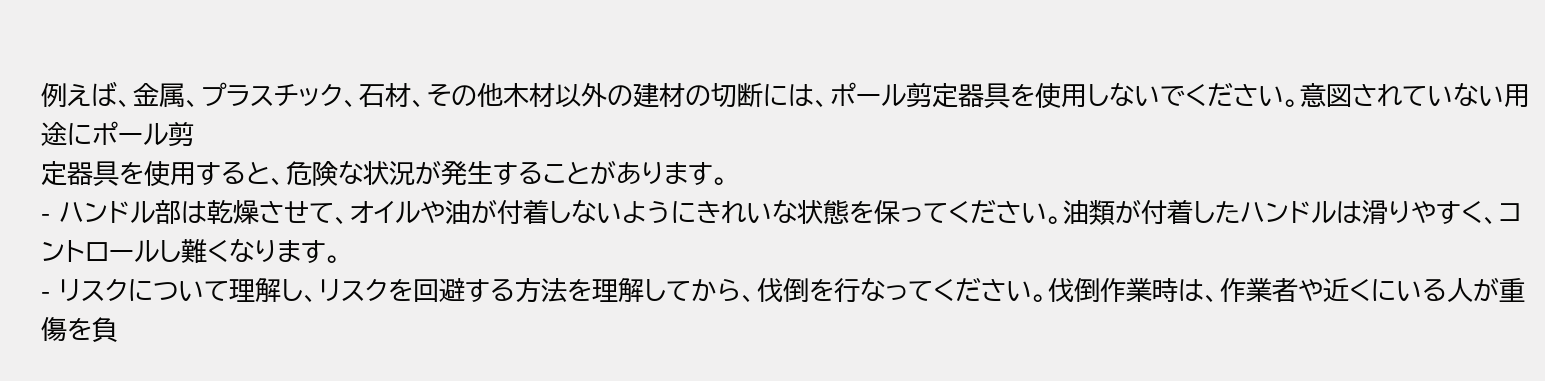例えば、金属、プラスチック、石材、その他木材以外の建材の切断には、ポール剪定器具を使用しないでください。意図されていない用途にポール剪
定器具を使用すると、危険な状況が発生することがあります。
- ハンドル部は乾燥させて、オイルや油が付着しないようにきれいな状態を保ってください。油類が付着したハンドルは滑りやすく、コントロールし難くなります。
- リスクについて理解し、リスクを回避する方法を理解してから、伐倒を行なってください。伐倒作業時は、作業者や近くにいる人が重傷を負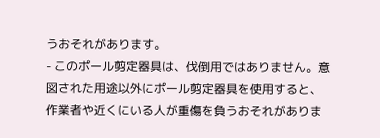うおそれがあります。
- このポール剪定器具は、伐倒用ではありません。意図された用途以外にポール剪定器具を使用すると、作業者や近くにいる人が重傷を負うおそれがありま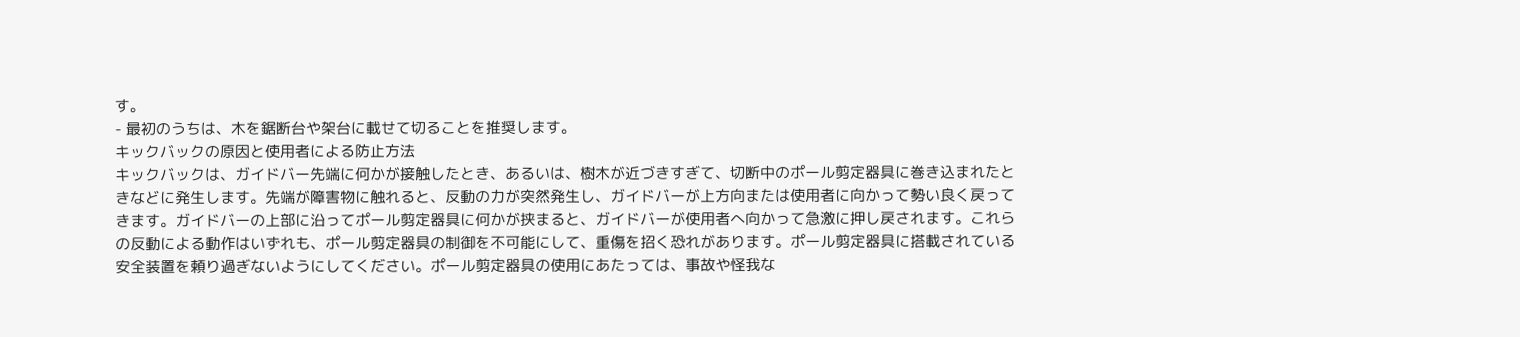す。
- 最初のうちは、木を鋸断台や架台に載せて切ることを推奨します。
キックバックの原因と使用者による防止方法
キックバックは、ガイドバー先端に何かが接触したとき、あるいは、樹木が近づきすぎて、切断中のポール剪定器具に巻き込まれたときなどに発生します。先端が障害物に触れると、反動の力が突然発生し、ガイドバーが上方向または使用者に向かって勢い良く戻ってきます。ガイドバーの上部に沿ってポール剪定器具に何かが挟まると、ガイドバーが使用者へ向かって急激に押し戻されます。これらの反動による動作はいずれも、ポール剪定器具の制御を不可能にして、重傷を招く恐れがあります。ポール剪定器具に搭載されている安全装置を頼り過ぎないようにしてください。ポール剪定器具の使用にあたっては、事故や怪我な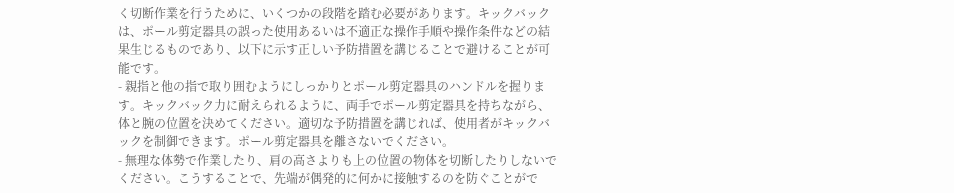く切断作業を行うために、いくつかの段階を踏む必要があります。キックバックは、ポール剪定器具の誤った使用あるいは不適正な操作手順や操作条件などの結果生じるものであり、以下に示す正しい予防措置を講じることで避けることが可能です。
- 親指と他の指で取り囲むようにしっかりとポール剪定器具のハンドルを握ります。キックバック力に耐えられるように、両手でポール剪定器具を持ちながら、体と腕の位置を決めてください。適切な予防措置を講じれば、使用者がキックバックを制御できます。ポール剪定器具を離さないでください。
- 無理な体勢で作業したり、肩の高さよりも上の位置の物体を切断したりしないでください。こうすることで、先端が偶発的に何かに接触するのを防ぐことがで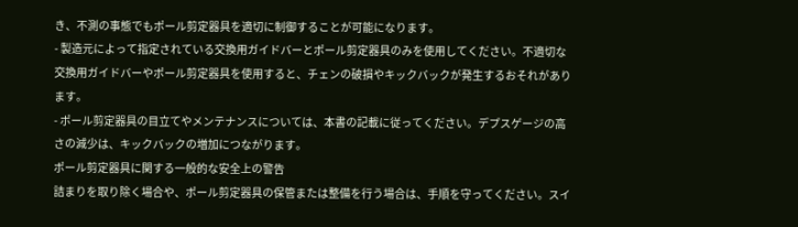き、不測の事態でもポール剪定器具を適切に制御することが可能になります。
- 製造元によって指定されている交換用ガイドバーとポール剪定器具のみを使用してください。不適切な交換用ガイドバーやポール剪定器具を使用すると、チェンの破損やキックバックが発生するおそれがあります。
- ポール剪定器具の目立てやメンテナンスについては、本書の記載に従ってください。デプスゲージの高さの減少は、キックバックの増加につながります。
ポール剪定器具に関する一般的な安全上の警告
詰まりを取り除く場合や、ポール剪定器具の保管または整備を行う場合は、手順を守ってください。スイ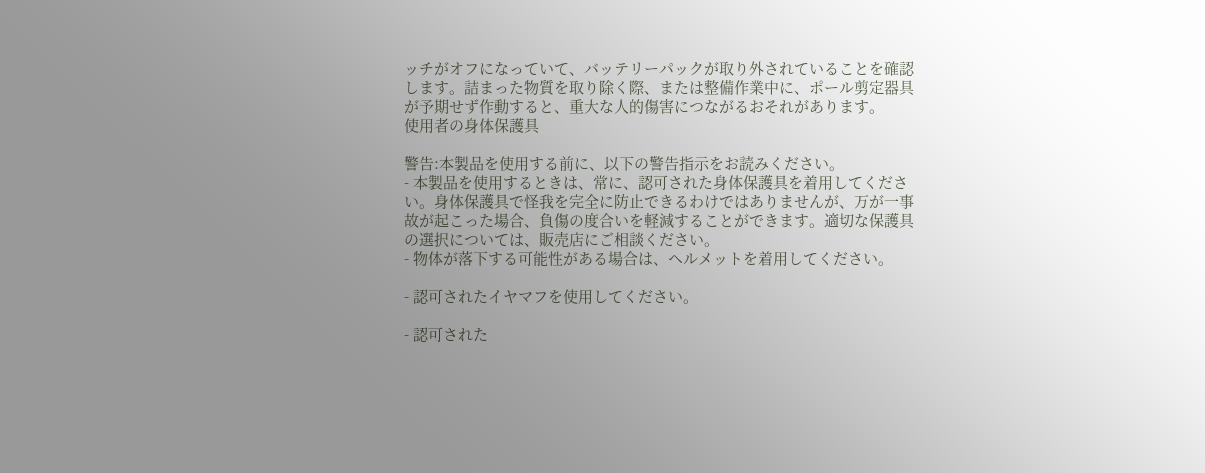ッチがオフになっていて、バッテリーパックが取り外されていることを確認します。詰まった物質を取り除く際、または整備作業中に、ポール剪定器具が予期せず作動すると、重大な人的傷害につながるおそれがあります。
使用者の身体保護具

警告:本製品を使用する前に、以下の警告指示をお読みください。
- 本製品を使用するときは、常に、認可された身体保護具を着用してください。身体保護具で怪我を完全に防止できるわけではありませんが、万が一事故が起こった場合、負傷の度合いを軽減することができます。適切な保護具の選択については、販売店にご相談ください。
- 物体が落下する可能性がある場合は、ヘルメットを着用してください。

- 認可されたイヤマフを使用してください。

- 認可された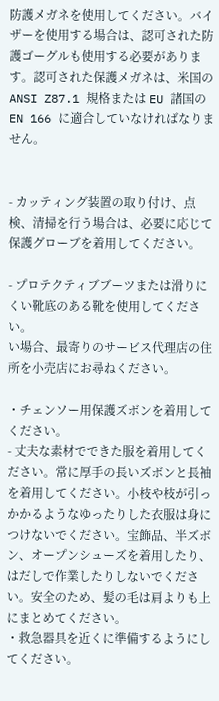防護メガネを使用してください。バイザーを使用する場合は、認可された防護ゴーグルも使用する必要があります。認可された保護メガネは、米国の ANSI Z87.1 規格または EU 諸国の EN 166 に適合していなければなりません。


- カッティング装置の取り付け、点検、清掃を行う場合は、必要に応じて保護グローブを着用してください。

- プロテクティブブーツまたは滑りにくい靴底のある靴を使用してください。
い場合、最寄りのサービス代理店の住所を小売店にお尋ねください。

・チェンソー用保護ズボンを着用してください。
- 丈夫な素材でできた服を着用してください。常に厚手の長いズボンと長袖を着用してください。小枝や枝が引っかかるようなゆったりした衣服は身につけないでください。宝飾品、半ズボン、オープンシューズを着用したり、はだしで作業したりしないでください。安全のため、髪の毛は肩よりも上にまとめてください。
・救急器具を近くに準備するようにしてください。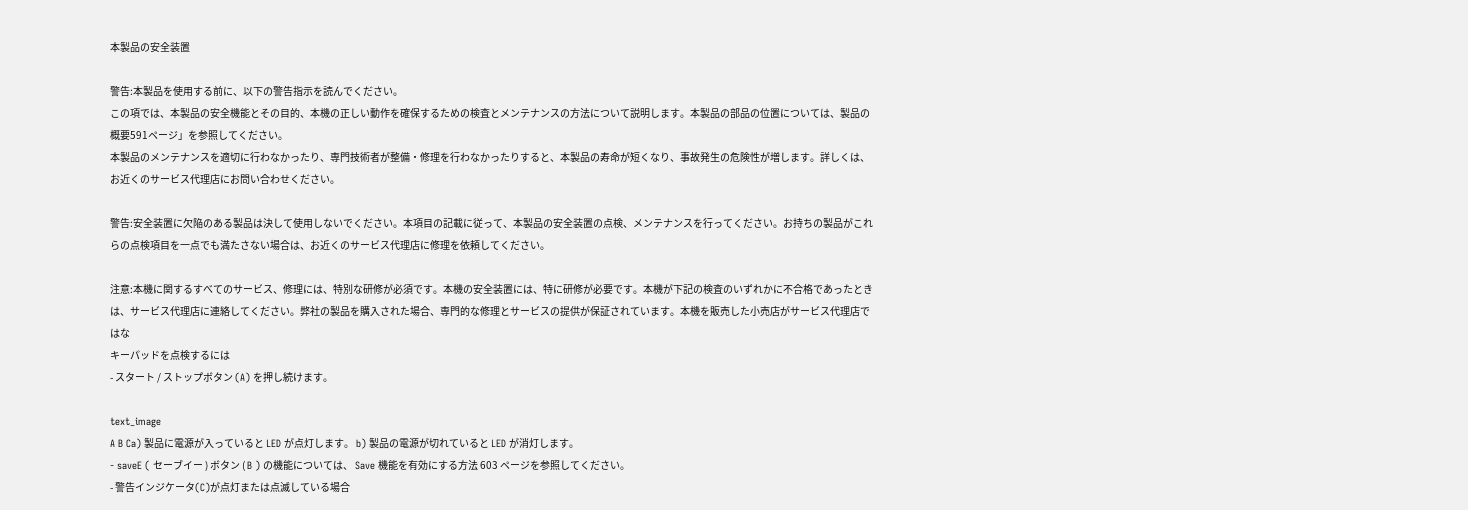本製品の安全装置

警告:本製品を使用する前に、以下の警告指示を読んでください。
この項では、本製品の安全機能とその目的、本機の正しい動作を確保するための検査とメンテナンスの方法について説明します。本製品の部品の位置については、製品の概要591ページ」を参照してください。
本製品のメンテナンスを適切に行わなかったり、専門技術者が整備・修理を行わなかったりすると、本製品の寿命が短くなり、事故発生の危険性が増します。詳しくは、お近くのサービス代理店にお問い合わせください。

警告:安全装置に欠陥のある製品は決して使用しないでください。本項目の記載に従って、本製品の安全装置の点検、メンテナンスを行ってください。お持ちの製品がこれらの点検項目を一点でも満たさない場合は、お近くのサービス代理店に修理を依頼してください。

注意:本機に関するすべてのサービス、修理には、特別な研修が必須です。本機の安全装置には、特に研修が必要です。本機が下記の検査のいずれかに不合格であったときは、サービス代理店に連絡してください。弊社の製品を購入された場合、専門的な修理とサービスの提供が保証されています。本機を販売した小売店がサービス代理店ではな
キーパッドを点検するには
- スタート / ストップボタン (A) を押し続けます。

text_image
A B Ca) 製品に電源が入っていると LED が点灯します。 b) 製品の電源が切れていると LED が消灯します。
- saveE ( セーブイー ) ボタン ( B ) の機能については、 Save 機能を有効にする方法 603 ページを参照してください。
- 警告インジケータ(C)が点灯または点滅している場合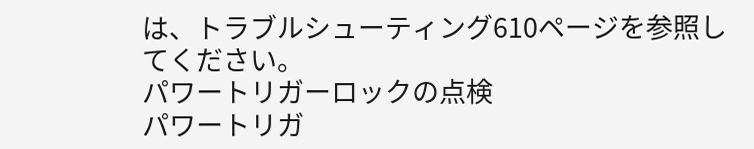は、トラブルシューティング610ページを参照してください。
パワートリガーロックの点検
パワートリガ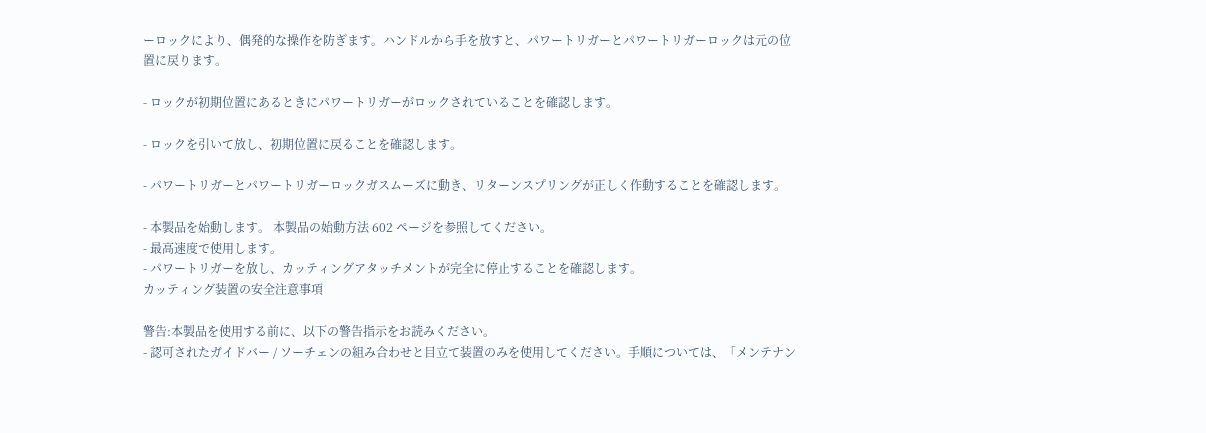ーロックにより、偶発的な操作を防ぎます。ハンドルから手を放すと、パワートリガーとパワートリガーロックは元の位置に戻ります。

- ロックが初期位置にあるときにパワートリガーがロックされていることを確認します。

- ロックを引いて放し、初期位置に戻ることを確認します。

- パワートリガーとパワートリガーロックガスムーズに動き、リターンスプリングが正しく作動することを確認します。

- 本製品を始動します。 本製品の始動方法 602 ページを参照してください。
- 最高速度で使用します。
- パワートリガーを放し、カッティングアタッチメントが完全に停止することを確認します。
カッティング装置の安全注意事項

警告:本製品を使用する前に、以下の警告指示をお読みください。
- 認可されたガイドバー / ソーチェンの組み合わせと目立て装置のみを使用してください。手順については、「メンテナン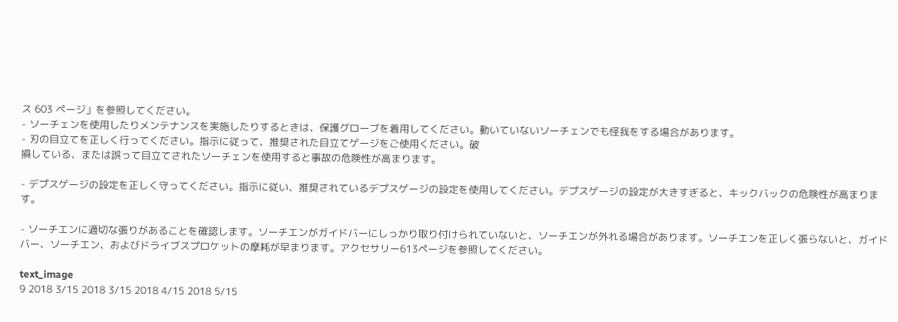ス 603 ページ」を参照してください。
- ソーチェンを使用したりメンテナンスを実施したりするときは、保護グローブを着用してください。動いていないソーチェンでも怪我をする場合があります。
- 刃の目立てを正しく行ってください。指示に従って、推奨された目立てゲージをご使用ください。破
損している、または誤って目立てされたソーチェンを使用すると事故の危険性が高まります。

- デプスゲージの設定を正しく守ってください。指示に従い、推奨されているデプスゲージの設定を使用してください。デプスゲージの設定が大きすぎると、キックバックの危険性が高まります。

- ソーチエンに適切な張りがあることを確認します。ソーチエンがガイドバーにしっかり取り付けられていないと、ソーチエンが外れる場合があります。ソーチエンを正しく張らないと、ガイドバー、ソーチエン、およびドライブスプロケットの摩耗が早まります。アクセサリー613ページを参照してください。

text_image
9 2018 3/15 2018 3/15 2018 4/15 2018 5/15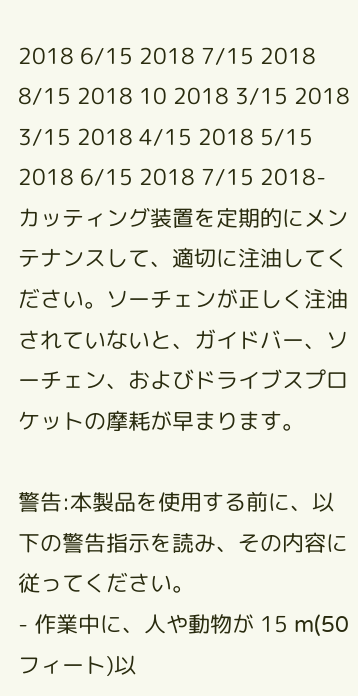2018 6/15 2018 7/15 2018 8/15 2018 10 2018 3/15 2018 3/15 2018 4/15 2018 5/15 2018 6/15 2018 7/15 2018- カッティング装置を定期的にメンテナンスして、適切に注油してください。ソーチェンが正しく注油されていないと、ガイドバー、ソーチェン、およびドライブスプロケットの摩耗が早まります。

警告:本製品を使用する前に、以下の警告指示を読み、その内容に従ってください。
- 作業中に、人や動物が 15 m(50 フィート)以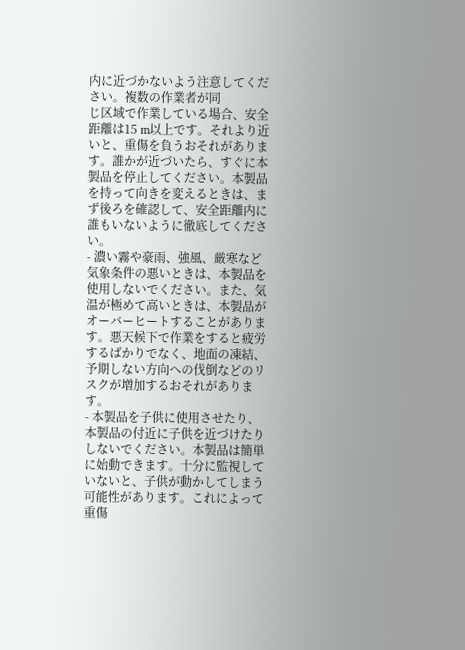内に近づかないよう注意してください。複数の作業者が同
じ区域で作業している場合、安全距離は15 m以上です。それより近いと、重傷を負うおそれがあります。誰かが近づいたら、すぐに本製品を停止してください。本製品を持って向きを変えるときは、まず後ろを確認して、安全距離内に誰もいないように徹底してください。
- 濃い霧や豪雨、強風、厳寒など気象条件の悪いときは、本製品を使用しないでください。また、気温が極めて高いときは、本製品がオーバーヒートすることがあります。悪天候下で作業をすると疲労するばかりでなく、地面の凍結、予期しない方向への伐倒などのリスクが増加するおそれがあります。
- 本製品を子供に使用させたり、本製品の付近に子供を近づけたりしないでください。本製品は簡単に始動できます。十分に監視していないと、子供が動かしてしまう可能性があります。これによって重傷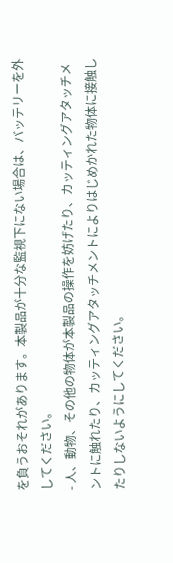を負うおそれがあります。本製品が十分な監視下にない場合は、バッテリーを外してください。
- 人、動物、その他の物体が本製品の操作を妨げたり、カッティングアタッチメントに触れたり、カッティングアタッチメントによりはじめかれた物体に接触したりしないようにしてください。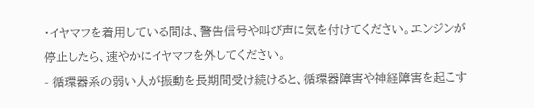・イヤマフを着用している間は、警告信号や叫び声に気を付けてください。エンジンが停止したら、速やかにイヤマフを外してください。
- 循環器系の弱い人が振動を長期間受け続けると、循環器障害や神経障害を起こす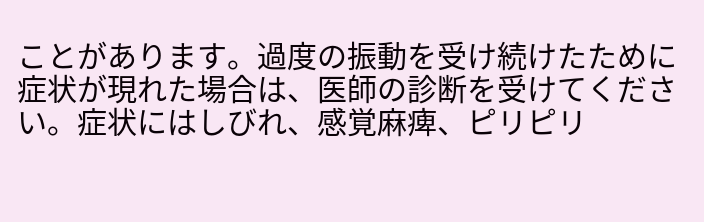ことがあります。過度の振動を受け続けたために症状が現れた場合は、医師の診断を受けてください。症状にはしびれ、感覚麻痺、ピリピリ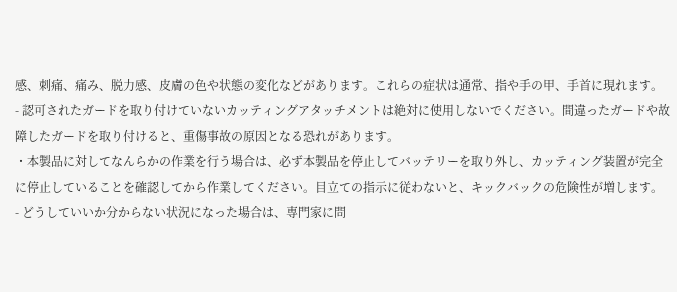感、刺痛、痛み、脱力感、皮膚の色や状態の変化などがあります。これらの症状は通常、指や手の甲、手首に現れます。
- 認可されたガードを取り付けていないカッティングアタッチメントは絶対に使用しないでください。間違ったガードや故障したガードを取り付けると、重傷事故の原因となる恐れがあります。
・本製品に対してなんらかの作業を行う場合は、必ず本製品を停止してバッテリーを取り外し、カッティング装置が完全に停止していることを確認してから作業してください。目立ての指示に従わないと、キックバックの危険性が増します。
- どうしていいか分からない状況になった場合は、専門家に問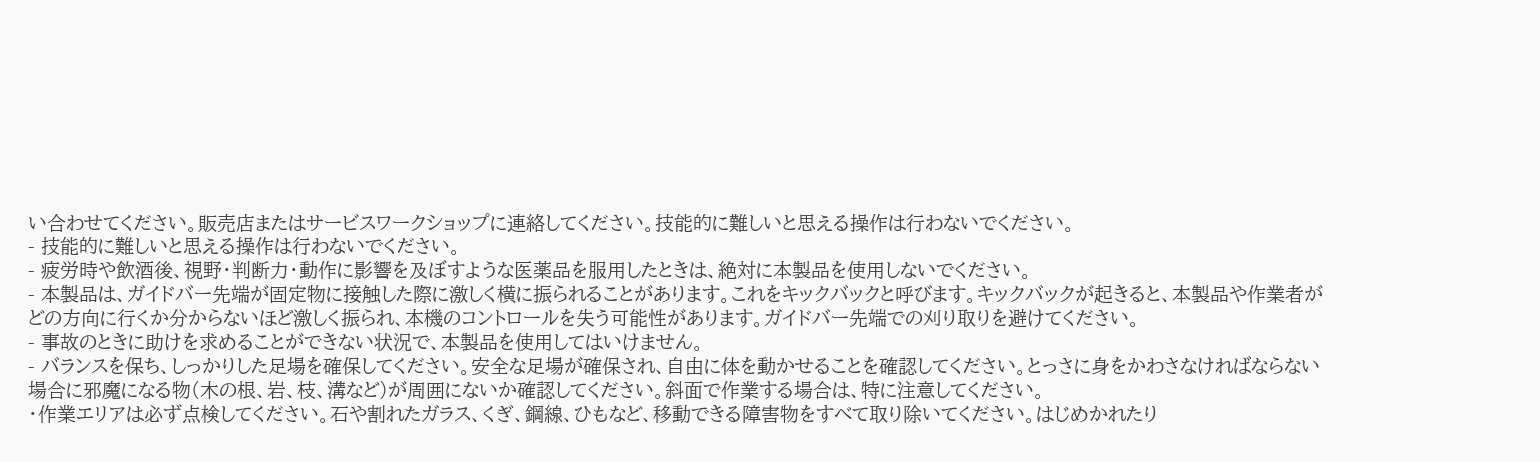い合わせてください。販売店またはサービスワークショップに連絡してください。技能的に難しいと思える操作は行わないでください。
- 技能的に難しいと思える操作は行わないでください。
- 疲労時や飲酒後、視野・判断力・動作に影響を及ぼすような医薬品を服用したときは、絶対に本製品を使用しないでください。
- 本製品は、ガイドバー先端が固定物に接触した際に激しく横に振られることがあります。これをキックバックと呼びます。キックバックが起きると、本製品や作業者がどの方向に行くか分からないほど激しく振られ、本機のコントロールを失う可能性があります。ガイドバー先端での刈り取りを避けてください。
- 事故のときに助けを求めることができない状況で、本製品を使用してはいけません。
- バランスを保ち、しっかりした足場を確保してください。安全な足場が確保され、自由に体を動かせることを確認してください。とっさに身をかわさなければならない場合に邪魔になる物(木の根、岩、枝、溝など)が周囲にないか確認してください。斜面で作業する場合は、特に注意してください。
・作業エリアは必ず点検してください。石や割れたガラス、くぎ、鋼線、ひもなど、移動できる障害物をすべて取り除いてください。はじめかれたり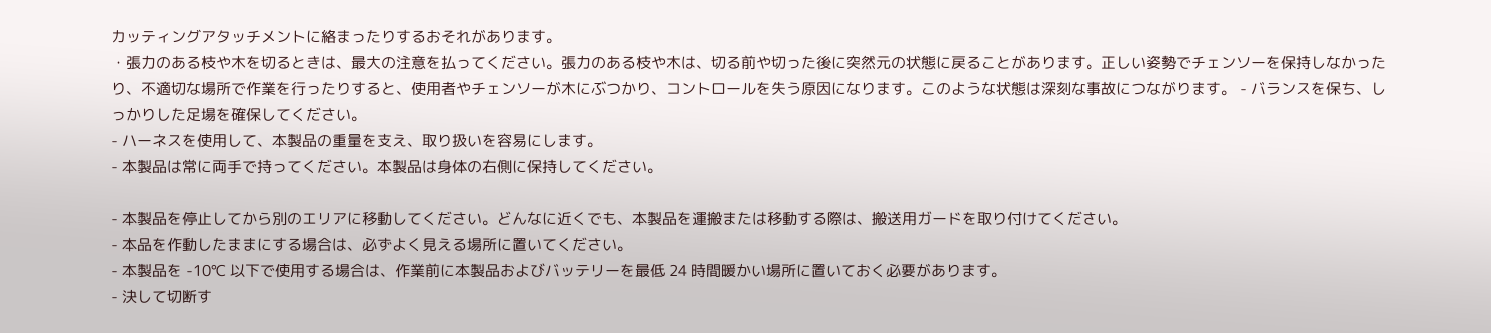カッティングアタッチメントに絡まったりするおそれがあります。
・張力のある枝や木を切るときは、最大の注意を払ってください。張力のある枝や木は、切る前や切った後に突然元の状態に戻ることがあります。正しい姿勢でチェンソーを保持しなかったり、不適切な場所で作業を行ったりすると、使用者やチェンソーが木にぶつかり、コントロールを失う原因になります。このような状態は深刻な事故につながります。 - バランスを保ち、しっかりした足場を確保してください。
- ハーネスを使用して、本製品の重量を支え、取り扱いを容易にします。
- 本製品は常に両手で持ってください。本製品は身体の右側に保持してください。

- 本製品を停止してから別のエリアに移動してください。どんなに近くでも、本製品を運搬または移動する際は、搬送用ガードを取り付けてください。
- 本品を作動したままにする場合は、必ずよく見える場所に置いてください。
- 本製品を -10℃ 以下で使用する場合は、作業前に本製品およびバッテリーを最低 24 時間暖かい場所に置いておく必要があります。
- 決して切断す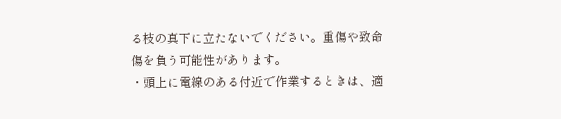る枝の真下に立たないでください。重傷や致命傷を負う可能性があります。
・頭上に電線のある付近で作業するときは、適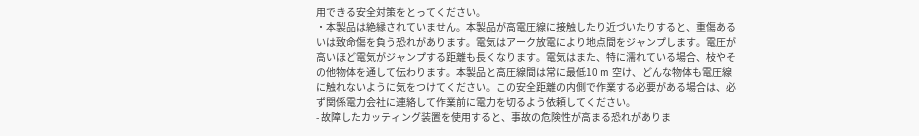用できる安全対策をとってください。
・本製品は絶縁されていません。本製品が高電圧線に接触したり近づいたりすると、重傷あるいは致命傷を負う恐れがあります。電気はアーク放電により地点間をジャンプします。電圧が高いほど電気がジャンプする距離も長くなります。電気はまた、特に濡れている場合、枝やその他物体を通して伝わります。本製品と高圧線間は常に最低10 m 空け、どんな物体も電圧線に触れないように気をつけてください。この安全距離の内側で作業する必要がある場合は、必ず関係電力会社に連絡して作業前に電力を切るよう依頼してください。
- 故障したカッティング装置を使用すると、事故の危険性が高まる恐れがありま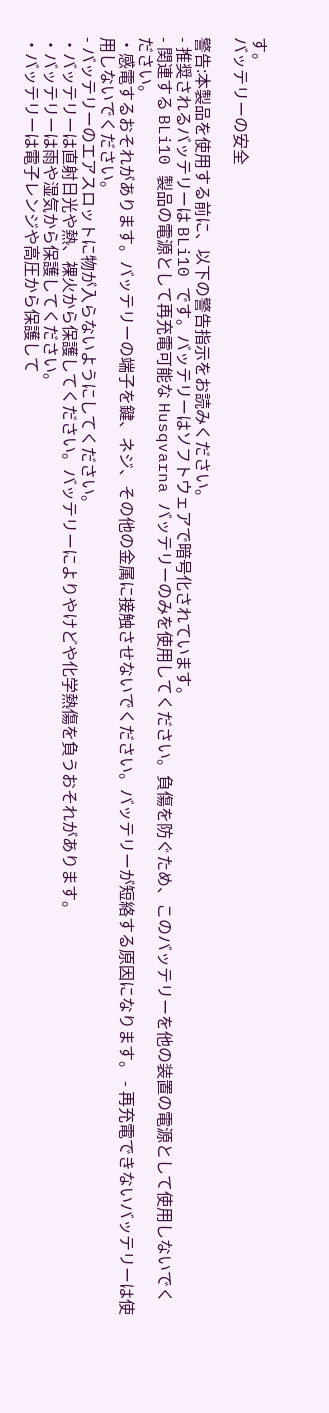す。
バッテリーの安全

警告:本製品を使用する前に、以下の警告指示をお読みください。
- 推奨されるバッテリーは BLi10 です。バッテリーはソフトウェアで暗号化されています。
- 関連する BLi10 製品の電源として再充電可能な Husqvarna バッテリーのみを使用してください。負傷を防ぐため、このバッテリーを他の装置の電源として使用しないでください。
・感電するおそれがあります。バッテリーの端子を鍵、ネジ、その他の金属に接触させないでください。バッテリーが短絡する原因になります。 - 再充電できないバッテリーは使用しないでください。
- バッテリーのエアスロットに物が入らないようにしてください。
・バッテリーは直射日光や熱、裸火から保護してください。バッテリーによりやけどや化学熱傷を負うおそれがあります。
・バッテリーは雨や湿気から保護してください。
・バッテリーは電子レンジや高圧から保護して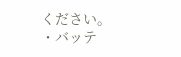ください。
・バッテ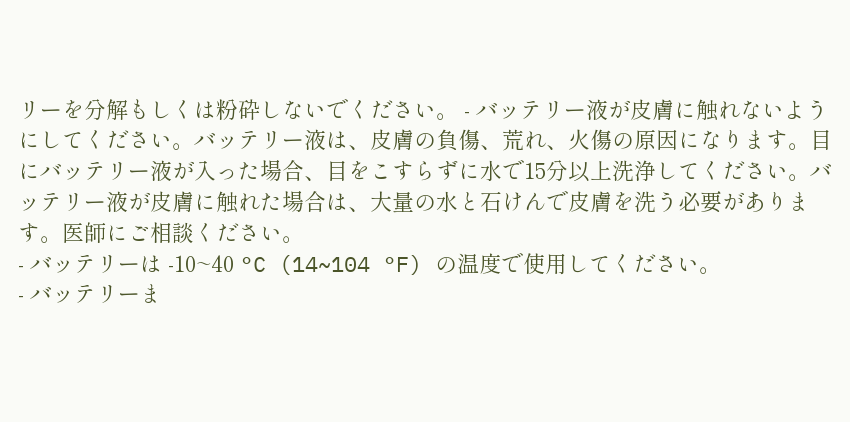リーを分解もしくは粉砕しないでください。 - バッテリー液が皮膚に触れないようにしてください。バッテリー液は、皮膚の負傷、荒れ、火傷の原因になります。目にバッテリー液が入った場合、目をこすらずに水で15分以上洗浄してください。バッテリー液が皮膚に触れた場合は、大量の水と石けんで皮膚を洗う必要があります。医師にご相談ください。
- バッテリーは -10~40 °C (14~104 °F) の温度で使用してください。
- バッテリーま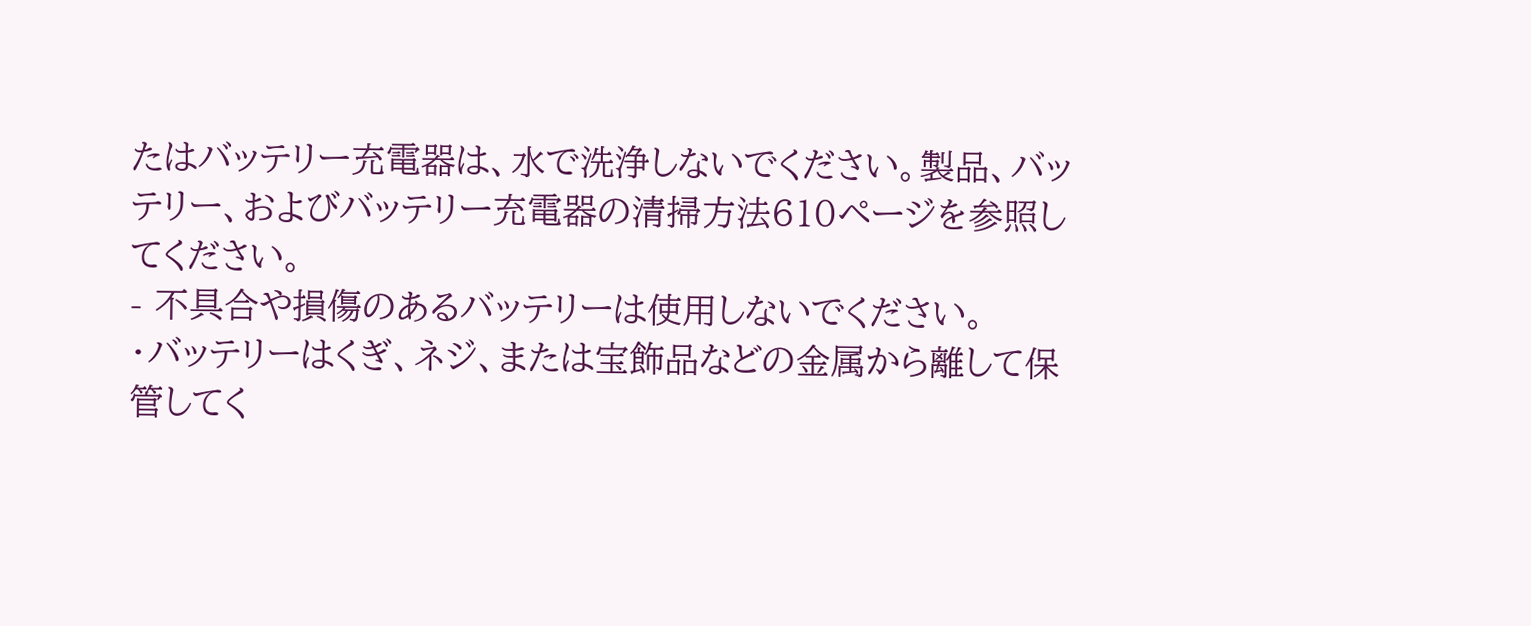たはバッテリー充電器は、水で洗浄しないでください。製品、バッテリー、およびバッテリー充電器の清掃方法610ページを参照してください。
- 不具合や損傷のあるバッテリーは使用しないでください。
・バッテリーはくぎ、ネジ、または宝飾品などの金属から離して保管してく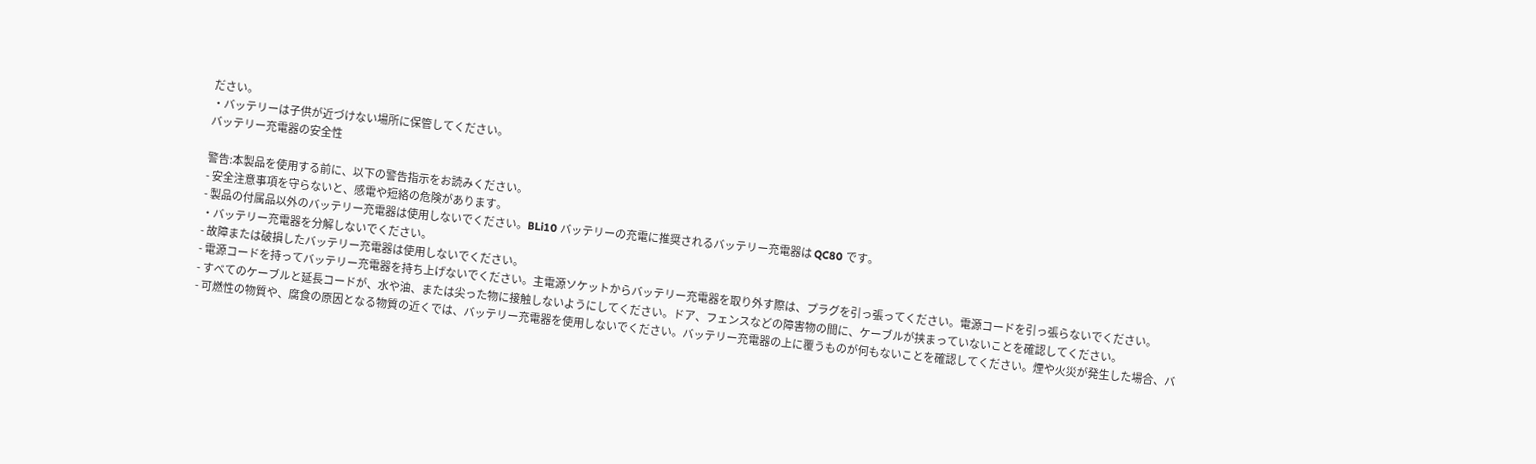ださい。
・バッテリーは子供が近づけない場所に保管してください。
バッテリー充電器の安全性

警告:本製品を使用する前に、以下の警告指示をお読みください。
- 安全注意事項を守らないと、感電や短絡の危険があります。
- 製品の付属品以外のバッテリー充電器は使用しないでください。BLi10 バッテリーの充電に推奨されるバッテリー充電器は QC80 です。
・バッテリー充電器を分解しないでください。
- 故障または破損したバッテリー充電器は使用しないでください。
- 電源コードを持ってバッテリー充電器を持ち上げないでください。主電源ソケットからバッテリー充電器を取り外す際は、プラグを引っ張ってください。電源コードを引っ張らないでください。
- すべてのケーブルと延長コードが、水や油、または尖った物に接触しないようにしてください。ドア、フェンスなどの障害物の間に、ケーブルが挟まっていないことを確認してください。
- 可燃性の物質や、腐食の原因となる物質の近くでは、バッテリー充電器を使用しないでください。バッテリー充電器の上に覆うものが何もないことを確認してください。煙や火災が発生した場合、バ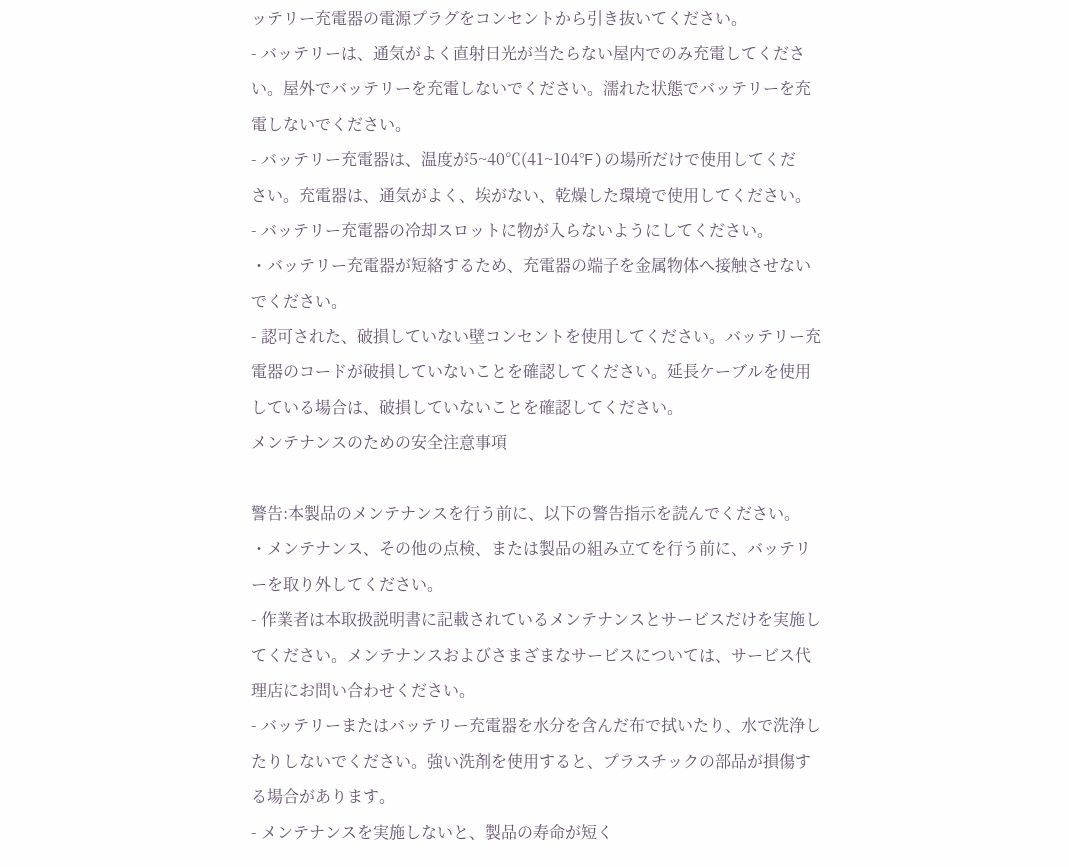ッテリー充電器の電源プラグをコンセントから引き抜いてください。
- バッテリーは、通気がよく直射日光が当たらない屋内でのみ充電してください。屋外でバッテリーを充電しないでください。濡れた状態でバッテリーを充電しないでください。
- バッテリー充電器は、温度が5~40℃(41~104°F)の場所だけで使用してください。充電器は、通気がよく、埃がない、乾燥した環境で使用してください。
- バッテリー充電器の冷却スロットに物が入らないようにしてください。
・バッテリー充電器が短絡するため、充電器の端子を金属物体へ接触させないでください。
- 認可された、破損していない壁コンセントを使用してください。バッテリー充電器のコードが破損していないことを確認してください。延長ケーブルを使用している場合は、破損していないことを確認してください。
メンテナンスのための安全注意事項

警告:本製品のメンテナンスを行う前に、以下の警告指示を読んでください。
・メンテナンス、その他の点検、または製品の組み立てを行う前に、バッテリーを取り外してください。
- 作業者は本取扱説明書に記載されているメンテナンスとサービスだけを実施してください。メンテナンスおよびさまざまなサービスについては、サービス代理店にお問い合わせください。
- バッテリーまたはバッテリー充電器を水分を含んだ布で拭いたり、水で洗浄したりしないでください。強い洗剤を使用すると、プラスチックの部品が損傷する場合があります。
- メンテナンスを実施しないと、製品の寿命が短く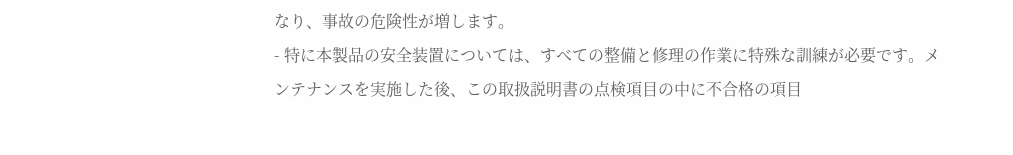なり、事故の危険性が増します。
- 特に本製品の安全装置については、すべての整備と修理の作業に特殊な訓練が必要です。メンテナンスを実施した後、この取扱説明書の点検項目の中に不合格の項目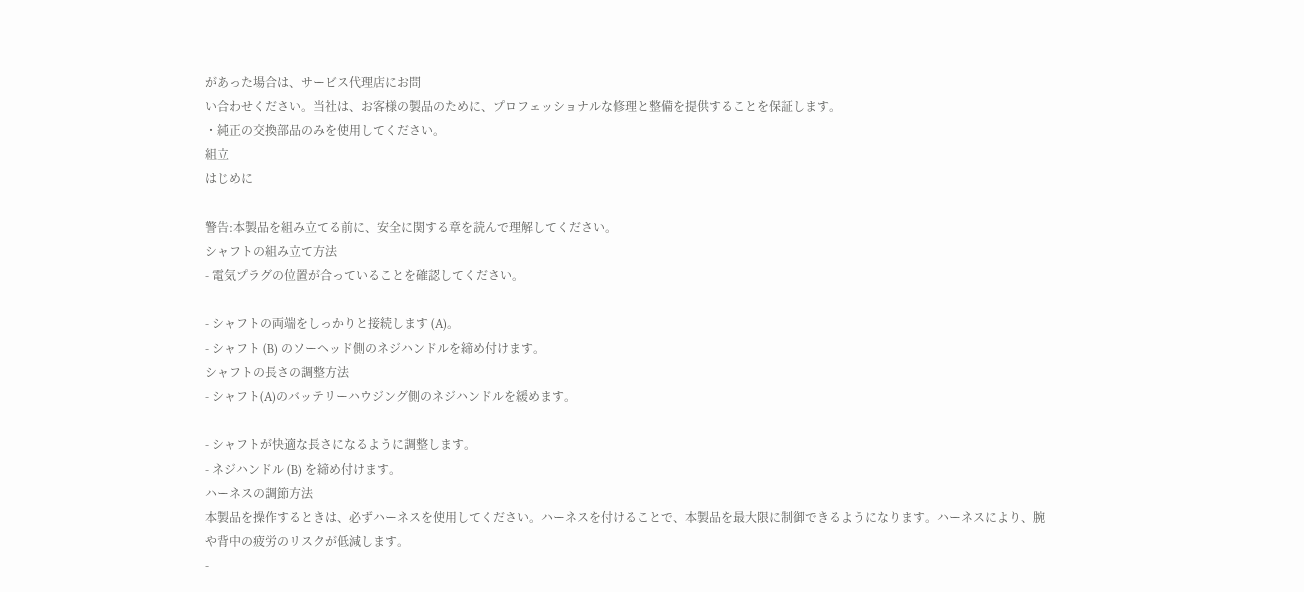があった場合は、サービス代理店にお問
い合わせください。当社は、お客様の製品のために、プロフェッショナルな修理と整備を提供することを保証します。
・純正の交換部品のみを使用してください。
組立
はじめに

警告:本製品を組み立てる前に、安全に関する章を読んで理解してください。
シャフトの組み立て方法
- 電気プラグの位置が合っていることを確認してください。

- シャフトの両端をしっかりと接続します (A)。
- シャフト (B) のソーヘッド側のネジハンドルを締め付けます。
シャフトの長さの調整方法
- シャフト(A)のバッテリーハウジング側のネジハンドルを緩めます。

- シャフトが快適な長さになるように調整します。
- ネジハンドル (B) を締め付けます。
ハーネスの調節方法
本製品を操作するときは、必ずハーネスを使用してください。ハーネスを付けることで、本製品を最大限に制御できるようになります。ハーネスにより、腕や背中の疲労のリスクが低減します。
-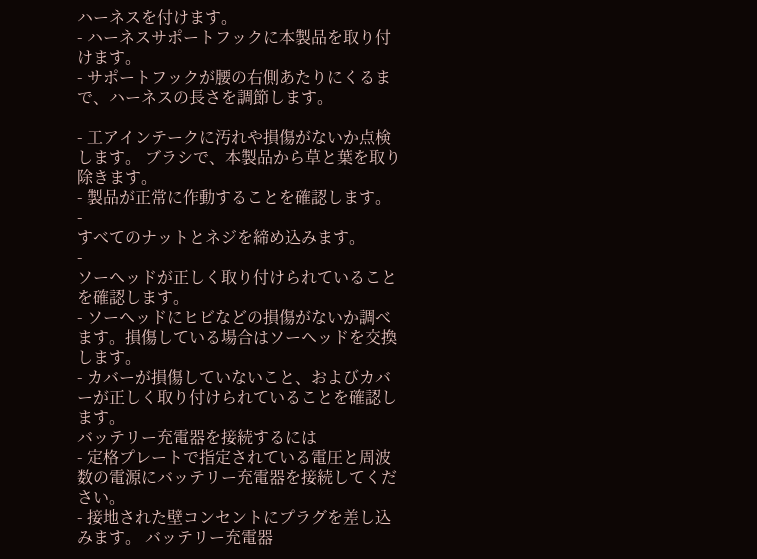ハーネスを付けます。
- ハーネスサポートフックに本製品を取り付けます。
- サポートフックが腰の右側あたりにくるまで、ハーネスの長さを調節します。

- 工アインテークに汚れや損傷がないか点検します。 ブラシで、本製品から草と葉を取り除きます。
- 製品が正常に作動することを確認します。
-
すべてのナットとネジを締め込みます。
-
ソーヘッドが正しく取り付けられていることを確認します。
- ソーヘッドにヒビなどの損傷がないか調べます。損傷している場合はソーヘッドを交換します。
- カバーが損傷していないこと、およびカバーが正しく取り付けられていることを確認します。
バッテリー充電器を接続するには
- 定格プレートで指定されている電圧と周波数の電源にバッテリー充電器を接続してください。
- 接地された壁コンセントにプラグを差し込みます。 バッテリー充電器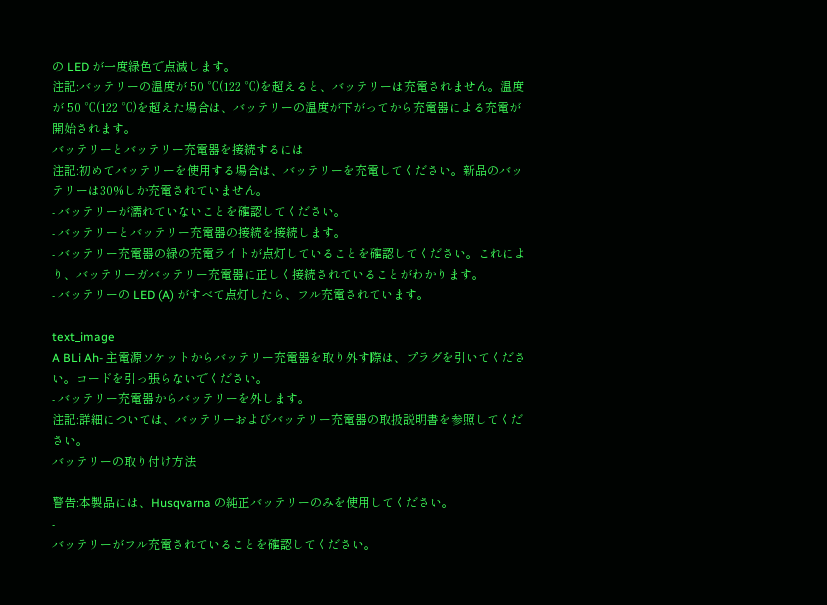の LED が一度緑色で点滅します。
注記:バッテリーの温度が 50 ℃(122 ℃)を超えると、バッテリーは充電されません。温度が 50 ℃(122 ℃)を超えた場合は、バッテリーの温度が下がってから充電器による充電が開始されます。
バッテリーとバッテリー充電器を接続するには
注記:初めてバッテリーを使用する場合は、バッテリーを充電してください。新品のバッテリーは30%しか充電されていません。
- バッテリーが濡れていないことを確認してください。
- バッテリーとバッテリー充電器の接続を接続します。
- バッテリー充電器の緑の充電ライトが点灯していることを確認してください。これにより、バッテリーガバッテリー充電器に正しく接続されていることがわかります。
- バッテリーの LED (A) がすべて点灯したら、フル充電されています。

text_image
A BLi Ah- 主電源ソケットからバッテリー充電器を取り外す際は、プラグを引いてください。コードを引っ張らないでください。
- バッテリー充電器からバッテリーを外します。
注記:詳細については、バッテリーおよびバッテリー充電器の取扱説明書を参照してください。
バッテリーの取り付け方法

警告:本製品には、Husqvarna の純正バッテリーのみを使用してください。
-
バッテリーがフル充電されていることを確認してください。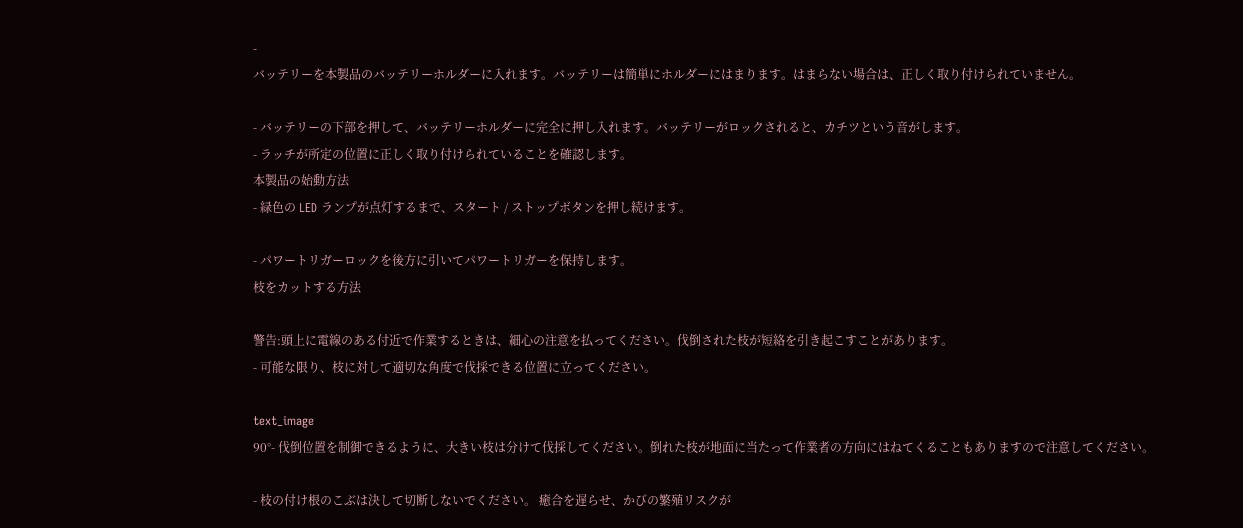-
バッテリーを本製品のバッテリーホルダーに入れます。バッテリーは簡単にホルダーにはまります。はまらない場合は、正しく取り付けられていません。

- バッテリーの下部を押して、バッテリーホルダーに完全に押し入れます。バッテリーがロックされると、カチツという音がします。
- ラッチが所定の位置に正しく取り付けられていることを確認します。
本製品の始動方法
- 緑色の LED ランプが点灯するまで、スタート / ストップボタンを押し続けます。

- パワートリガーロックを後方に引いてパワートリガーを保持します。
枝をカットする方法

警告:頭上に電線のある付近で作業するときは、細心の注意を払ってください。伐倒された枝が短絡を引き起こすことがあります。
- 可能な限り、枝に対して適切な角度で伐採できる位置に立ってください。

text_image
90°- 伐倒位置を制御できるように、大きい枝は分けて伐採してください。倒れた枝が地面に当たって作業者の方向にはねてくることもありますので注意してください。

- 枝の付け根のこぶは決して切断しないでください。 癒合を遅らせ、かびの繁殖リスクが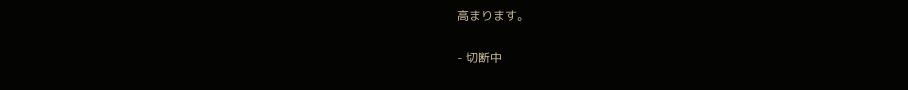高まります。

- 切断中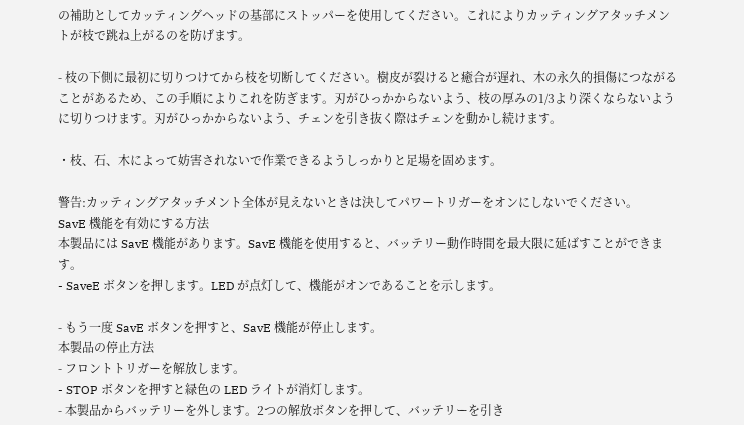の補助としてカッティングヘッドの基部にストッパーを使用してください。これによりカッティングアタッチメントが枝で跳ね上がるのを防げます。

- 枝の下側に最初に切りつけてから枝を切断してください。樹皮が裂けると癒合が遅れ、木の永久的損傷につながることがあるため、この手順によりこれを防ぎます。刃がひっかからないよう、枝の厚みの1/3より深くならないように切りつけます。刃がひっかからないよう、チェンを引き抜く際はチェンを動かし続けます。

・枝、石、木によって妨害されないで作業できるようしっかりと足場を固めます。

警告:カッティングアタッチメント全体が見えないときは決してパワートリガーをオンにしないでください。
SavE 機能を有効にする方法
本製品には SavE 機能があります。SavE 機能を使用すると、バッテリー動作時間を最大限に延ばすことができます。
- SaveE ボタンを押します。LED が点灯して、機能がオンであることを示します。

- もう一度 SavE ボタンを押すと、SavE 機能が停止します。
本製品の停止方法
- フロントトリガーを解放します。
- STOP ボタンを押すと緑色の LED ライトが消灯します。
- 本製品からバッテリーを外します。2つの解放ボタンを押して、バッテリーを引き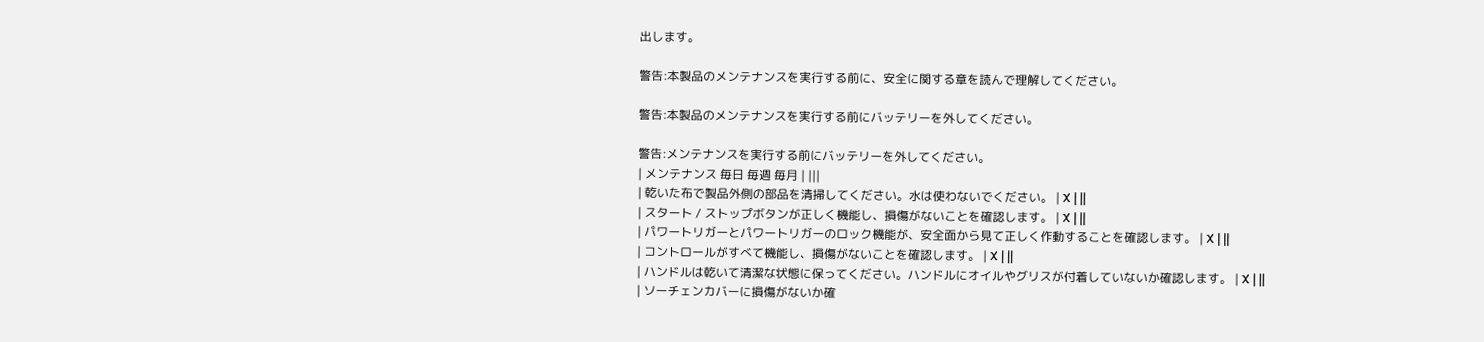出します。

警告:本製品のメンテナンスを実行する前に、安全に関する章を読んで理解してください。

警告:本製品のメンテナンスを実行する前にバッテリーを外してください。

警告:メンテナンスを実行する前にバッテリーを外してください。
| メンテナンス 毎日 毎週 毎月 | |||
| 乾いた布で製品外側の部品を清掃してください。水は使わないでください。 | X | ||
| スタート / ストップボタンが正しく機能し、損傷がないことを確認します。 | X | ||
| パワートリガーとパワートリガーのロック機能が、安全面から見て正しく作動することを確認します。 | X | ||
| コントロールがすべて機能し、損傷がないことを確認します。 | X | ||
| ハンドルは乾いて清潔な状態に保ってください。ハンドルにオイルやグリスが付着していないか確認します。 | X | ||
| ソーチェンカバーに損傷がないか確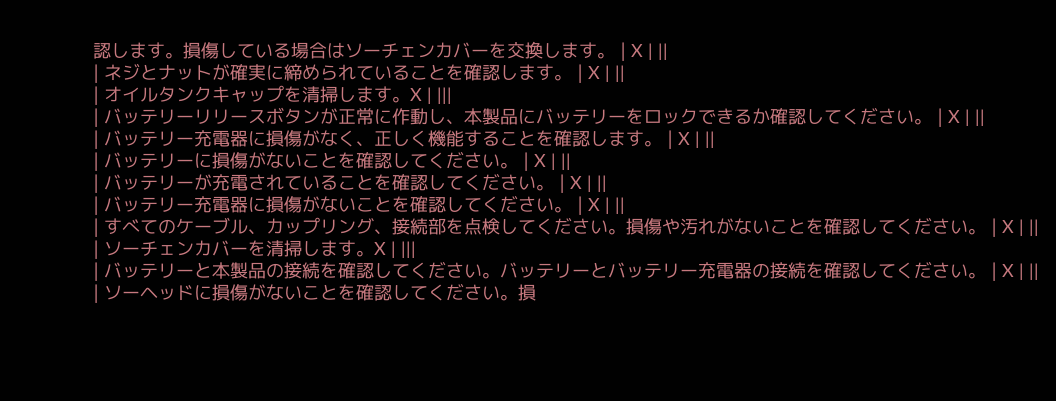認します。損傷している場合はソーチェンカバーを交換します。 | X | ||
| ネジとナットが確実に締められていることを確認します。 | X | ||
| オイルタンクキャップを清掃します。X | |||
| バッテリーリリースボタンが正常に作動し、本製品にバッテリーをロックできるか確認してください。 | X | ||
| バッテリー充電器に損傷がなく、正しく機能することを確認します。 | X | ||
| バッテリーに損傷がないことを確認してください。 | X | ||
| バッテリーが充電されていることを確認してください。 | X | ||
| バッテリー充電器に損傷がないことを確認してください。 | X | ||
| すべてのケーブル、カップリング、接続部を点検してください。損傷や汚れがないことを確認してください。 | X | ||
| ソーチェンカバーを清掃します。X | |||
| バッテリーと本製品の接続を確認してください。バッテリーとバッテリー充電器の接続を確認してください。 | X | ||
| ソーヘッドに損傷がないことを確認してください。損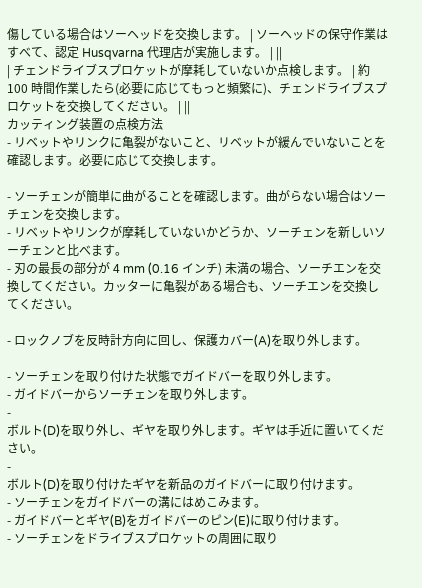傷している場合はソーヘッドを交換します。 | ソーヘッドの保守作業はすべて、認定 Husqvarna 代理店が実施します。 | ||
| チェンドライブスプロケットが摩耗していないか点検します。 | 約 100 時間作業したら(必要に応じてもっと頻繁に)、チェンドライブスプロケットを交換してください。 | ||
カッティング装置の点検方法
- リベットやリンクに亀裂がないこと、リベットが緩んでいないことを確認します。必要に応じて交換します。

- ソーチェンが簡単に曲がることを確認します。曲がらない場合はソーチェンを交換します。
- リベットやリンクが摩耗していないかどうか、ソーチェンを新しいソーチェンと比べます。
- 刃の最長の部分が 4 mm (0.16 インチ) 未満の場合、ソーチエンを交換してください。カッターに亀裂がある場合も、ソーチエンを交換してください。

- ロックノブを反時計方向に回し、保護カバー(A)を取り外します。

- ソーチェンを取り付けた状態でガイドバーを取り外します。
- ガイドバーからソーチェンを取り外します。
-
ボルト(D)を取り外し、ギヤを取り外します。ギヤは手近に置いてください。
-
ボルト(D)を取り付けたギヤを新品のガイドバーに取り付けます。
- ソーチェンをガイドバーの溝にはめこみます。
- ガイドバーとギヤ(B)をガイドバーのピン(E)に取り付けます。
- ソーチェンをドライブスプロケットの周囲に取り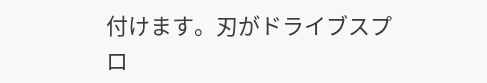付けます。刃がドライブスプロ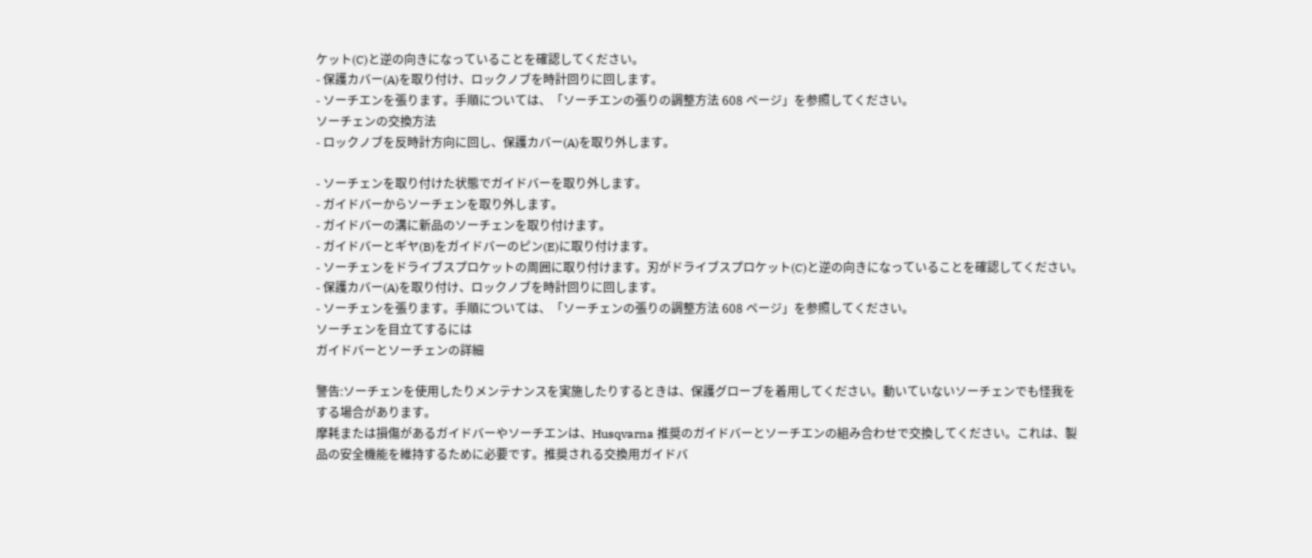ケット(C)と逆の向きになっていることを確認してください。
- 保護カバー(A)を取り付け、ロックノブを時計回りに回します。
- ソーチエンを張ります。手順については、「ソーチエンの張りの調整方法 608 ページ」を参照してください。
ソーチェンの交換方法
- ロックノブを反時計方向に回し、保護カバー(A)を取り外します。

- ソーチェンを取り付けた状態でガイドバーを取り外します。
- ガイドバーからソーチェンを取り外します。
- ガイドバーの溝に新品のソーチェンを取り付けます。
- ガイドバーとギヤ(B)をガイドバーのピン(E)に取り付けます。
- ソーチェンをドライブスプロケットの周囲に取り付けます。刃がドライブスプロケット(C)と逆の向きになっていることを確認してください。
- 保護カバー(A)を取り付け、ロックノブを時計回りに回します。
- ソーチェンを張ります。手順については、「ソーチェンの張りの調整方法 608 ページ」を参照してください。
ソーチェンを目立てするには
ガイドバーとソーチェンの詳細

警告:ソーチェンを使用したりメンテナンスを実施したりするときは、保護グローブを着用してください。動いていないソーチェンでも怪我をする場合があります。
摩耗または損傷があるガイドバーやソーチエンは、Husqvarna 推奨のガイドバーとソーチエンの組み合わせで交換してください。これは、製品の安全機能を維持するために必要です。推奨される交換用ガイドバ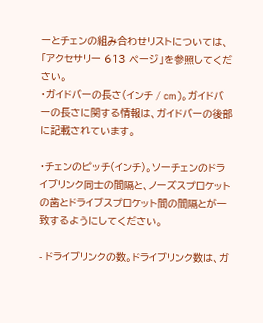ーとチェンの組み合わせリストについては、「アクセサリー 613 ページ」を参照してください。
・ガイドバーの長さ(インチ / cm)。ガイドバーの長さに関する情報は、ガイドバーの後部に記載されています。

・チェンのピッチ(インチ)。ソーチェンのドライブリンク同士の間隔と、ノーズスプロケットの歯とドライブスプロケット間の間隔とが一致するようにしてください。

- ドライブリンクの数。ドライブリンク数は、ガ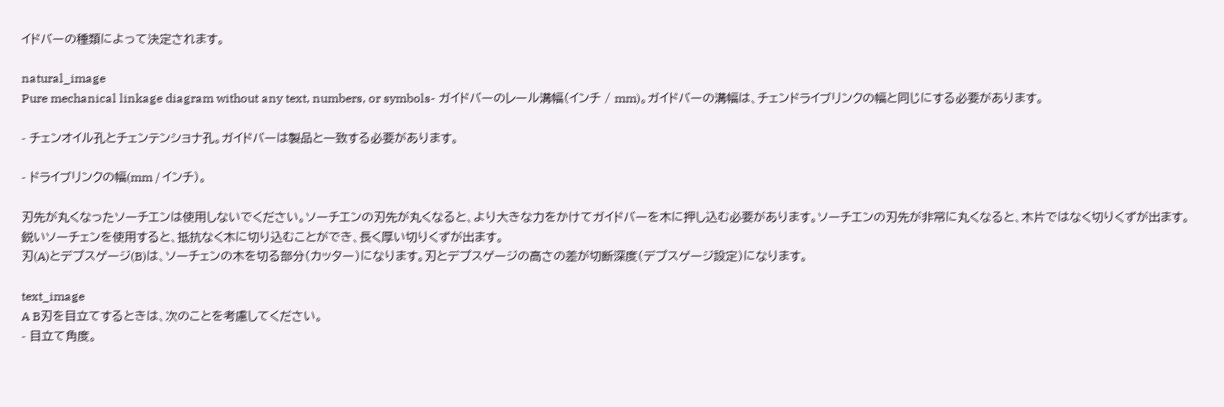イドバーの種類によって決定されます。

natural_image
Pure mechanical linkage diagram without any text, numbers, or symbols- ガイドバーのレール溝幅(インチ / mm)。ガイドバーの溝幅は、チェンドライブリンクの幅と同じにする必要があります。

- チェンオイル孔とチェンテンショナ孔。ガイドバーは製品と一致する必要があります。

- ドライブリンクの幅(mm / インチ)。

刃先が丸くなったソーチエンは使用しないでください。ソーチエンの刃先が丸くなると、より大きな力をかけてガイドバーを木に押し込む必要があります。ソーチエンの刃先が非常に丸くなると、木片ではなく切りくずが出ます。
鋭いソーチェンを使用すると、抵抗なく木に切り込むことができ、長く厚い切りくずが出ます。
刃(A)とデプスゲージ(B)は、ソーチェンの木を切る部分(カッター)になります。刃とデプスゲージの高さの差が切断深度(デプスゲージ設定)になります。

text_image
A B刃を目立てするときは、次のことを考慮してください。
- 目立て角度。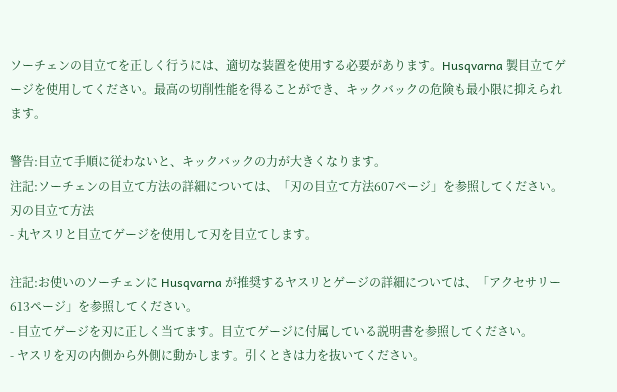ソーチェンの目立てを正しく行うには、適切な装置を使用する必要があります。Husqvarna 製目立てゲージを使用してください。最高の切削性能を得ることができ、キックバックの危険も最小限に抑えられます。

警告:目立て手順に従わないと、キックバックの力が大きくなります。
注記:ソーチェンの目立て方法の詳細については、「刃の目立て方法607ページ」を参照してください。
刃の目立て方法
- 丸ヤスリと目立てゲージを使用して刃を目立てします。

注記:お使いのソーチェンに Husqvarna が推奨するヤスリとゲージの詳細については、「アクセサリー613ページ」を参照してください。
- 目立てゲージを刃に正しく当てます。目立てゲージに付属している説明書を参照してください。
- ヤスリを刃の内側から外側に動かします。引くときは力を抜いてください。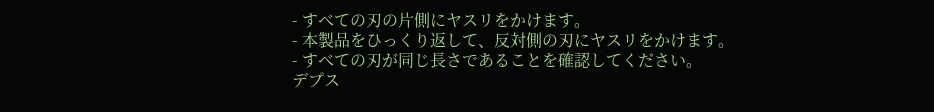- すべての刃の片側にヤスリをかけます。
- 本製品をひっくり返して、反対側の刃にヤスリをかけます。
- すべての刃が同じ長さであることを確認してください。
デプス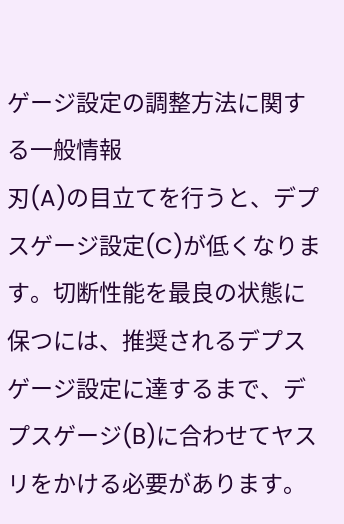ゲージ設定の調整方法に関する一般情報
刃(A)の目立てを行うと、デプスゲージ設定(C)が低くなります。切断性能を最良の状態に保つには、推奨されるデプスゲージ設定に達するまで、デプスゲージ(B)に合わせてヤスリをかける必要があります。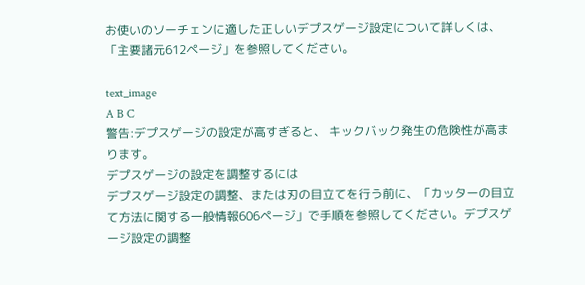お使いのソーチェンに適した正しいデプスゲージ設定について詳しくは、「主要諸元612ページ」を参照してください。

text_image
A B C
警告:デプスゲージの設定が高すぎると、 キックバック発生の危険性が高まります。
デプスゲージの設定を調整するには
デプスゲージ設定の調整、または刃の目立てを行う前に、「カッターの目立て方法に関する一般情報606ページ」で手順を参照してください。デプスゲージ設定の調整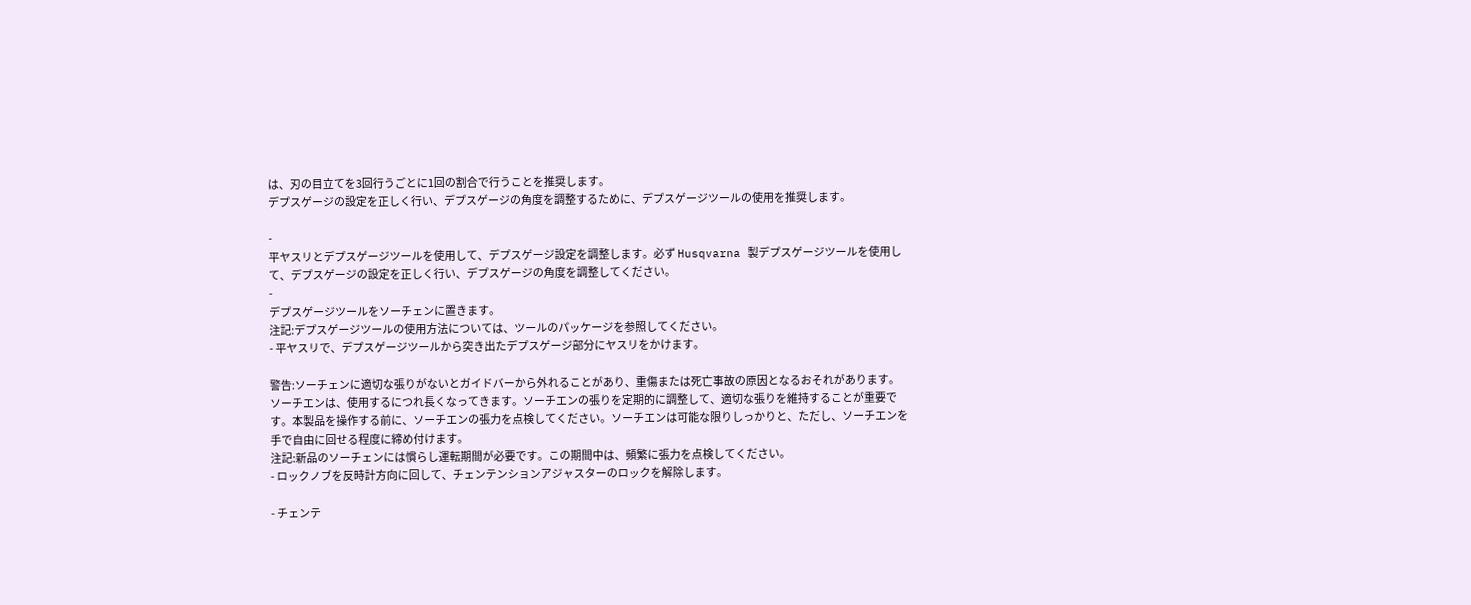は、刃の目立てを3回行うごとに1回の割合で行うことを推奨します。
デプスゲージの設定を正しく行い、デプスゲージの角度を調整するために、デプスゲージツールの使用を推奨します。

-
平ヤスリとデプスゲージツールを使用して、デプスゲージ設定を調整します。必ず Husqvarna 製デプスゲージツールを使用して、デプスゲージの設定を正しく行い、デプスゲージの角度を調整してください。
-
デプスゲージツールをソーチェンに置きます。
注記:デプスゲージツールの使用方法については、ツールのパッケージを参照してください。
- 平ヤスリで、デプスゲージツールから突き出たデプスゲージ部分にヤスリをかけます。

警告:ソーチェンに適切な張りがないとガイドバーから外れることがあり、重傷または死亡事故の原因となるおそれがあります。
ソーチエンは、使用するにつれ長くなってきます。ソーチエンの張りを定期的に調整して、適切な張りを維持することが重要です。本製品を操作する前に、ソーチエンの張力を点検してください。ソーチエンは可能な限りしっかりと、ただし、ソーチエンを手で自由に回せる程度に締め付けます。
注記:新品のソーチェンには慣らし運転期間が必要です。この期間中は、頻繁に張力を点検してください。
- ロックノブを反時計方向に回して、チェンテンションアジャスターのロックを解除します。

- チェンテ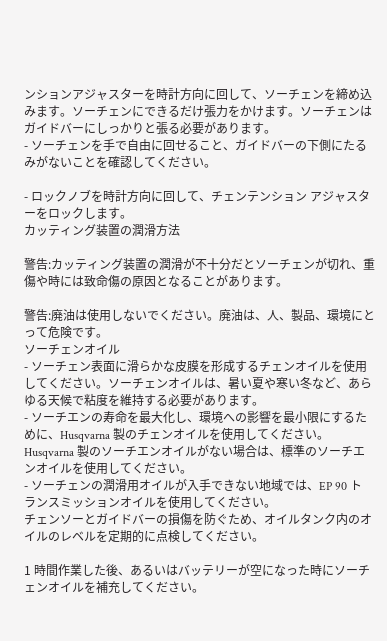ンションアジャスターを時計方向に回して、ソーチェンを締め込みます。ソーチェンにできるだけ張力をかけます。ソーチェンはガイドバーにしっかりと張る必要があります。
- ソーチェンを手で自由に回せること、ガイドバーの下側にたるみがないことを確認してください。

- ロックノブを時計方向に回して、チェンテンション アジャスターをロックします。
カッティング装置の潤滑方法

警告:カッティング装置の潤滑が不十分だとソーチェンが切れ、重傷や時には致命傷の原因となることがあります。

警告:廃油は使用しないでください。廃油は、人、製品、環境にとって危険です。
ソーチェンオイル
- ソーチェン表面に滑らかな皮膜を形成するチェンオイルを使用してください。ソーチェンオイルは、暑い夏や寒い冬など、あらゆる天候で粘度を維持する必要があります。
- ソーチエンの寿命を最大化し、環境への影響を最小限にするために、Husqvarna 製のチェンオイルを使用してください。Husqvarna 製のソーチエンオイルがない場合は、標準のソーチエンオイルを使用してください。
- ソーチェンの潤滑用オイルが入手できない地域では、EP 90 トランスミッションオイルを使用してください。
チェンソーとガイドバーの損傷を防ぐため、オイルタンク内のオイルのレベルを定期的に点検してください。

1 時間作業した後、あるいはバッテリーが空になった時にソーチェンオイルを補充してください。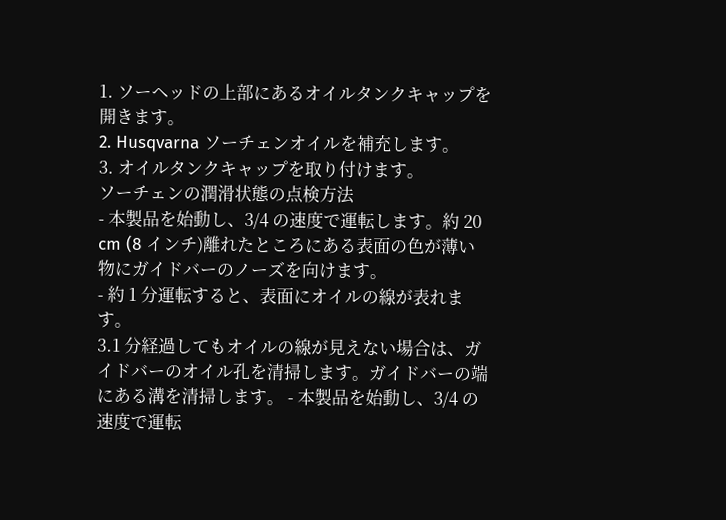1. ソーヘッドの上部にあるオイルタンクキャップを開きます。
2. Husqvarna ソーチェンオイルを補充します。
3. オイルタンクキャップを取り付けます。
ソーチェンの潤滑状態の点検方法
- 本製品を始動し、3/4 の速度で運転します。約 20 cm (8 インチ)離れたところにある表面の色が薄い物にガイドバーのノーズを向けます。
- 約 1 分運転すると、表面にオイルの線が表れます。
3.1 分経過してもオイルの線が見えない場合は、ガイドバーのオイル孔を清掃します。ガイドバーの端にある溝を清掃します。 - 本製品を始動し、3/4 の速度で運転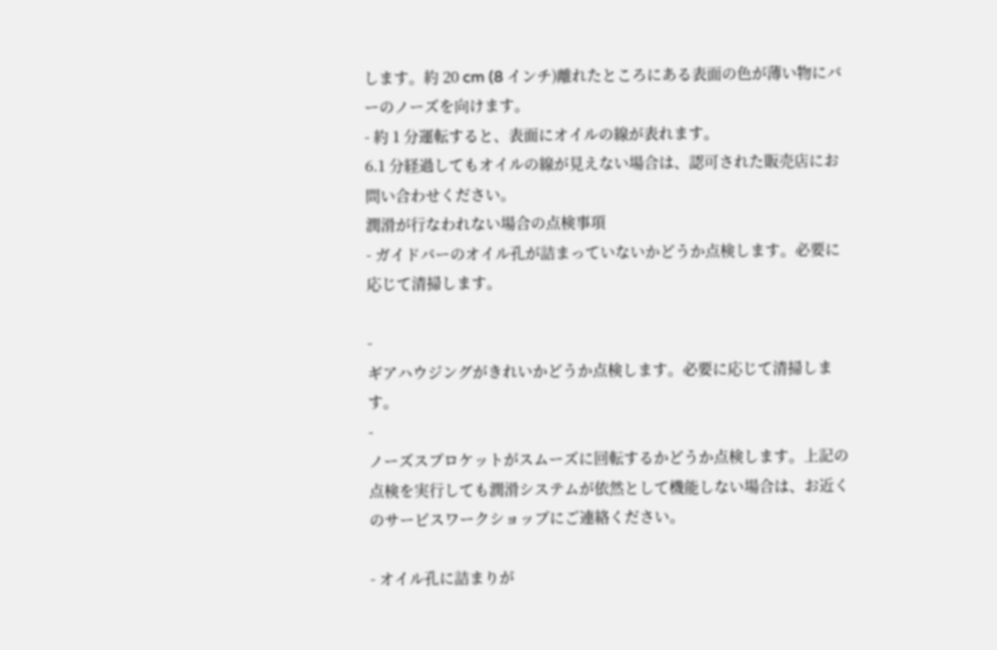します。約 20 cm (8 インチ)離れたところにある表面の色が薄い物にバーのノーズを向けます。
- 約 1 分運転すると、表面にオイルの線が表れます。
6.1 分経過してもオイルの線が見えない場合は、認可された販売店にお問い合わせください。
潤滑が行なわれない場合の点検事項
- ガイドバーのオイル孔が詰まっていないかどうか点検します。必要に応じて清掃します。

-
ギアハウジングがきれいかどうか点検します。必要に応じて清掃します。
-
ノーズスプロケットがスムーズに回転するかどうか点検します。上記の点検を実行しても潤滑システムが依然として機能しない場合は、お近くのサービスワークショップにご連絡ください。

- オイル孔に詰まりが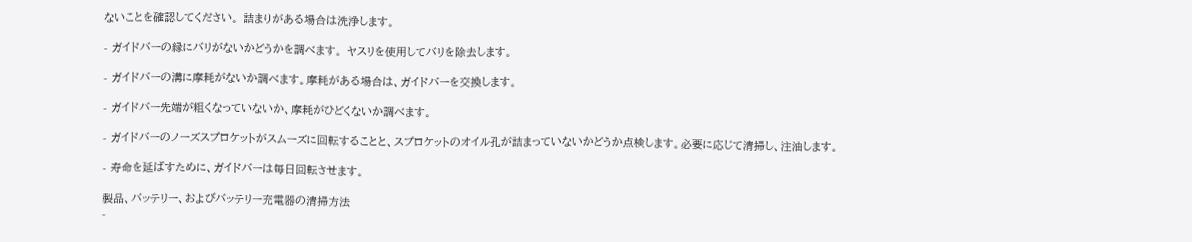ないことを確認してください。 詰まりがある場合は洗浄します。

- ガイドバーの縁にバリがないかどうかを調べます。 ヤスリを使用してバリを除去します。

- ガイドバーの溝に摩耗がないか調べます。摩耗がある場合は、ガイドバーを交換します。

- ガイドバー先端が粗くなっていないか、摩耗がひどくないか調べます。

- ガイドバーのノーズスプロケットがスムーズに回転することと、スプロケットのオイル孔が詰まっていないかどうか点検します。必要に応じて清掃し、注油します。

- 寿命を延ばすために、ガイドバーは毎日回転させます。

製品、バッテリー、およびバッテリー充電器の清掃方法
-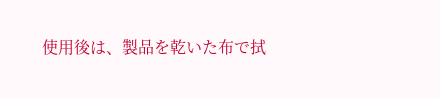使用後は、製品を乾いた布で拭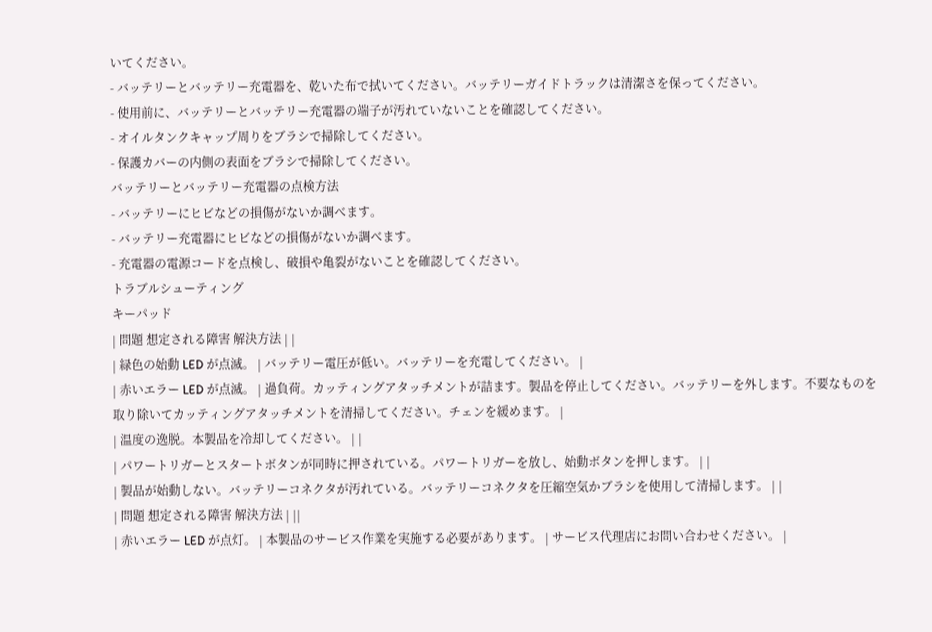いてください。
- バッテリーとバッテリー充電器を、乾いた布で拭いてください。バッテリーガイドトラックは清潔さを保ってください。
- 使用前に、バッテリーとバッテリー充電器の端子が汚れていないことを確認してください。
- オイルタンクキャップ周りをブラシで掃除してください。
- 保護カバーの内側の表面をブラシで掃除してください。
バッテリーとバッテリー充電器の点検方法
- バッテリーにヒビなどの損傷がないか調べます。
- バッテリー充電器にヒビなどの損傷がないか調べます。
- 充電器の電源コードを点検し、破損や亀裂がないことを確認してください。
トラブルシューティング
キーパッド
| 問題 想定される障害 解決方法 | |
| 緑色の始動 LED が点滅。 | バッテリー電圧が低い。バッテリーを充電してください。 |
| 赤いエラー LED が点滅。 | 過負荷。カッティングアタッチメントが詰ます。製品を停止してください。バッテリーを外します。不要なものを取り除いてカッティングアタッチメントを清掃してください。チェンを緩めます。 |
| 温度の逸脱。本製品を冷却してください。 | |
| パワートリガーとスタートボタンが同時に押されている。パワートリガーを放し、始動ボタンを押します。 | |
| 製品が始動しない。バッテリーコネクタが汚れている。バッテリーコネクタを圧縮空気かブラシを使用して清掃します。 | |
| 問題 想定される障害 解決方法 | ||
| 赤いエラー LED が点灯。 | 本製品のサービス作業を実施する必要があります。 | サービス代理店にお問い合わせください。 |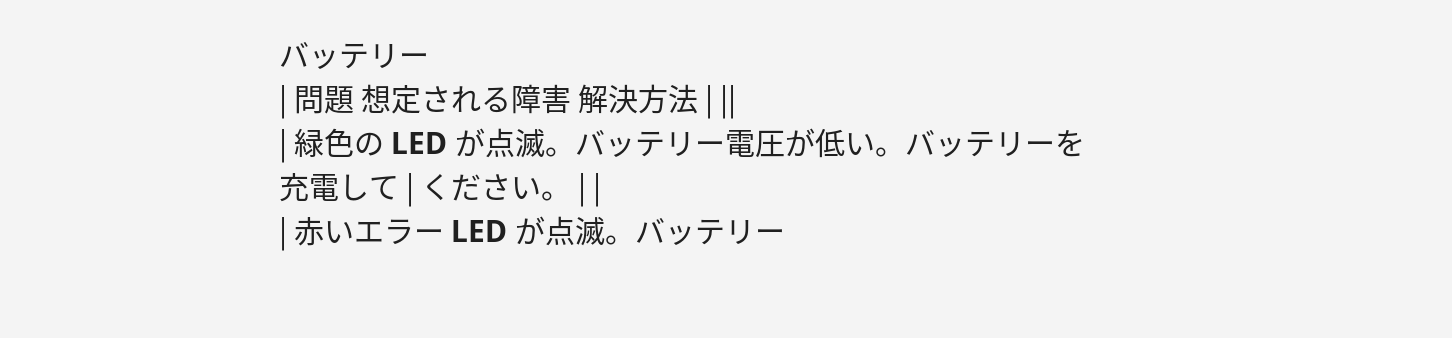バッテリー
| 問題 想定される障害 解決方法 | ||
| 緑色の LED が点滅。バッテリー電圧が低い。バッテリーを充電して | ください。 | |
| 赤いエラー LED が点滅。バッテリー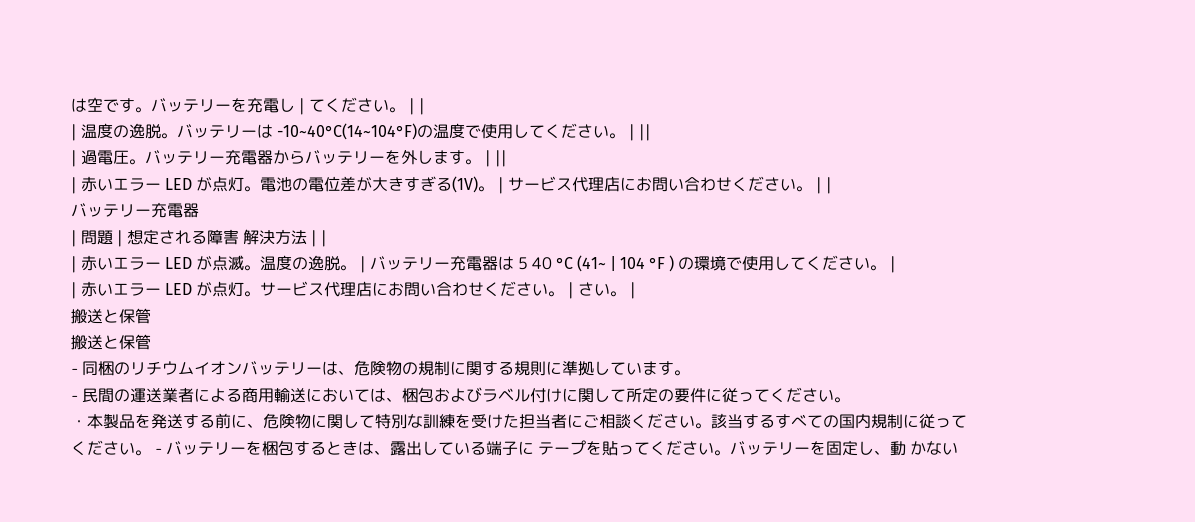は空です。バッテリーを充電し | てください。 | |
| 温度の逸脱。バッテリーは -10~40°C(14~104°F)の温度で使用してください。 | ||
| 過電圧。バッテリー充電器からバッテリーを外します。 | ||
| 赤いエラー LED が点灯。電池の電位差が大きすぎる(1V)。 | サービス代理店にお問い合わせください。 | |
バッテリー充電器
| 問題 | 想定される障害 解決方法 | |
| 赤いエラー LED が点滅。温度の逸脱。 | バッテリー充電器は 5 40 °C (41~ | 104 °F ) の環境で使用してください。 |
| 赤いエラー LED が点灯。サービス代理店にお問い合わせください。 | さい。 |
搬送と保管
搬送と保管
- 同梱のリチウムイオンバッテリーは、危険物の規制に関する規則に準拠しています。
- 民間の運送業者による商用輸送においては、梱包およびラベル付けに関して所定の要件に従ってください。
・本製品を発送する前に、危険物に関して特別な訓練を受けた担当者にご相談ください。該当するすべての国内規制に従ってください。 - バッテリーを梱包するときは、露出している端子に テープを貼ってください。バッテリーを固定し、動 かない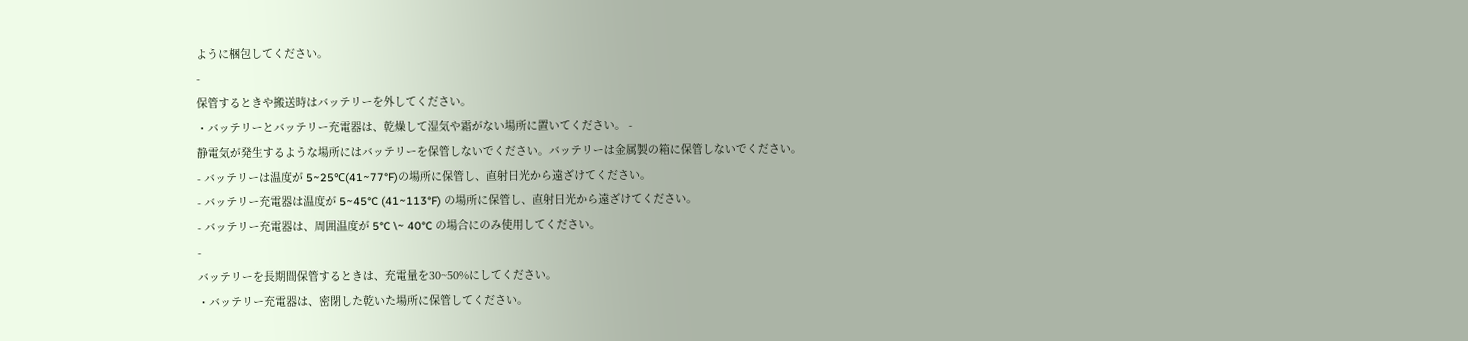ように梱包してください。
-
保管するときや搬送時はバッテリーを外してください。
・バッテリーとバッテリー充電器は、乾燥して湿気や霜がない場所に置いてください。 -
静電気が発生するような場所にはバッテリーを保管しないでください。バッテリーは金属製の箱に保管しないでください。
- バッテリーは温度が 5~25℃(41~77°F)の場所に保管し、直射日光から遠ざけてください。
- バッテリー充電器は温度が 5~45°C (41~113°F) の場所に保管し、直射日光から遠ざけてください。
- バッテリー充電器は、周囲温度が 5°C \~ 40°C の場合にのみ使用してください。
-
バッテリーを長期間保管するときは、充電量を30~50%にしてください。
・バッテリー充電器は、密閉した乾いた場所に保管してください。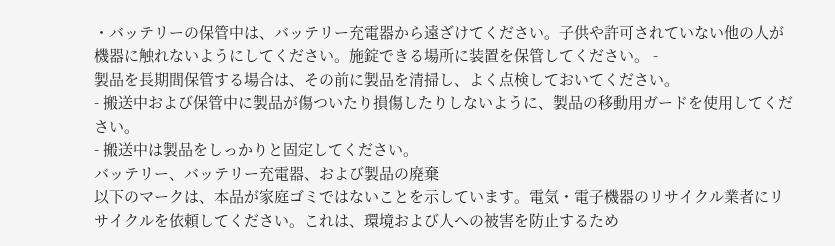・バッテリーの保管中は、バッテリー充電器から遠ざけてください。子供や許可されていない他の人が機器に触れないようにしてください。施錠できる場所に装置を保管してください。 -
製品を長期間保管する場合は、その前に製品を清掃し、よく点検しておいてください。
- 搬送中および保管中に製品が傷ついたり損傷したりしないように、製品の移動用ガードを使用してください。
- 搬送中は製品をしっかりと固定してください。
バッテリー、バッテリー充電器、および製品の廃棄
以下のマークは、本品が家庭ゴミではないことを示しています。電気・電子機器のリサイクル業者にリサイクルを依頼してください。これは、環境および人への被害を防止するため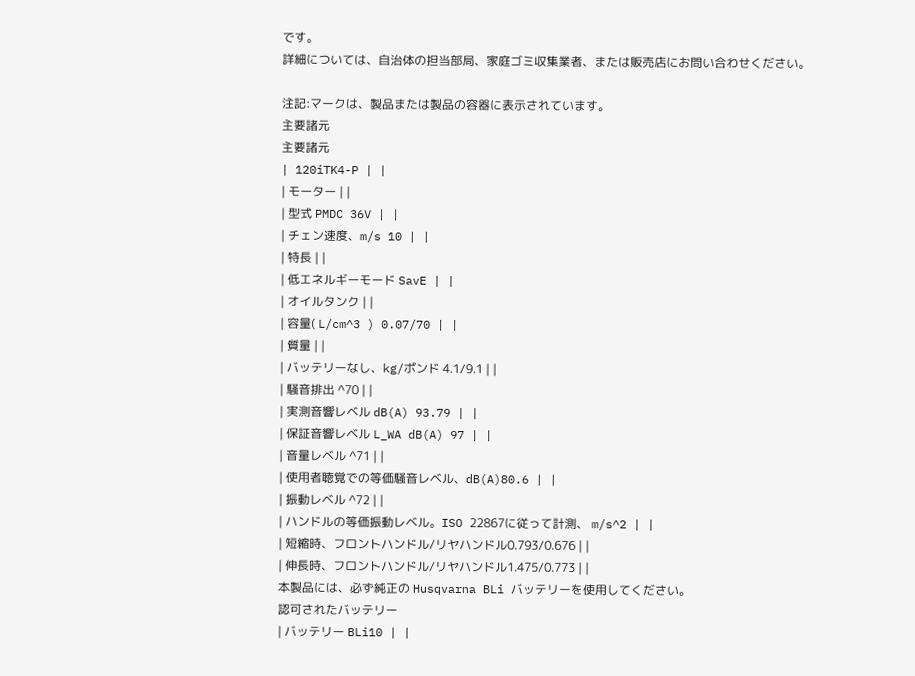です。
詳細については、自治体の担当部局、家庭ゴミ収集業者、または販売店にお問い合わせください。

注記:マークは、製品または製品の容器に表示されています。
主要諸元
主要諸元
| 120iTK4-P | |
| モーター | |
| 型式 PMDC 36V | |
| チェン速度、m/s 10 | |
| 特長 | |
| 低エネルギーモード SavE | |
| オイルタンク | |
| 容量( L/cm^3 ) 0.07/70 | |
| 質量 | |
| バッテリーなし、kg/ポンド 4.1/9.1 | |
| 騒音排出 ^70 | |
| 実測音響レベル dB(A) 93.79 | |
| 保証音響レベル L_WA dB(A) 97 | |
| 音量レベル ^71 | |
| 使用者聴覚での等価騒音レベル、dB(A)80.6 | |
| 振動レベル ^72 | |
| ハンドルの等価振動レベル。ISO 22867に従って計測、 m/s^2 | |
| 短縮時、フロントハンドル/リヤハンドル0.793/0.676 | |
| 伸長時、フロントハンドル/リヤハンドル1.475/0.773 | |
本製品には、必ず純正の Husqvarna BLi バッテリーを使用してください。
認可されたバッテリー
| バッテリー BLi10 | |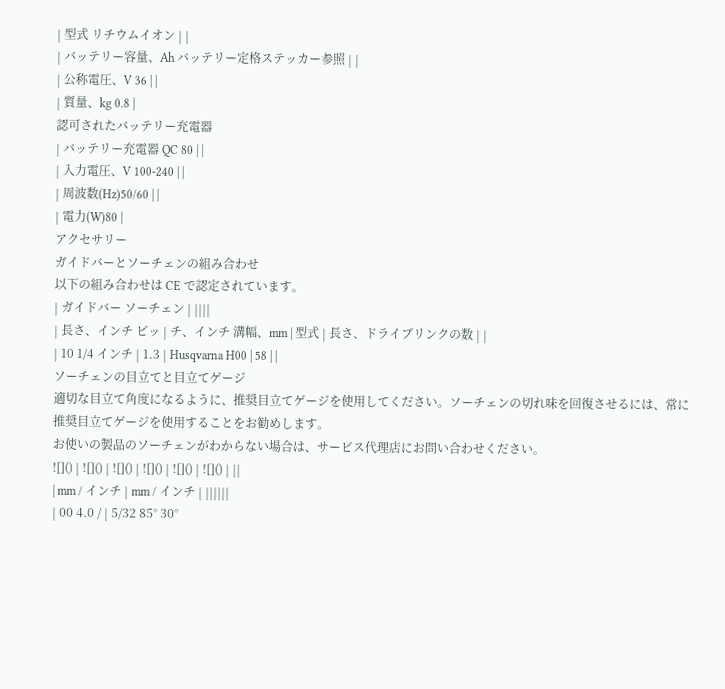| 型式 リチウムイオン | |
| バッテリー容量、Ah バッテリー定格ステッカー参照 | |
| 公称電圧、V 36 | |
| 質量、kg 0.8 |
認可されたバッテリー充電器
| バッテリー充電器 QC 80 | |
| 入力電圧、V 100-240 | |
| 周波数(Hz)50/60 | |
| 電力(W)80 |
アクセサリー
ガイドバーとソーチェンの組み合わせ
以下の組み合わせは CE で認定されています。
| ガイドバー ソーチェン | ||||
| 長さ、インチ ピッ | チ、インチ 溝幅、mm | 型式 | 長さ、ドライブリンクの数 | |
| 10 1/4 インチ | 1.3 | Husqvarna H00 | 58 | |
ソーチェンの目立てと目立てゲージ
適切な目立て角度になるように、推奨目立てゲージを使用してください。ソーチェンの切れ味を回復させるには、常に推奨目立てゲージを使用することをお勧めします。
お使いの製品のソーチェンがわからない場合は、サービス代理店にお問い合わせください。
![]() | ![]() | ![]() | ![]() | ![]() | ![]() | ||
| mm / インチ | mm / インチ | ||||||
| 00 4.0 / | 5/32 85° 30°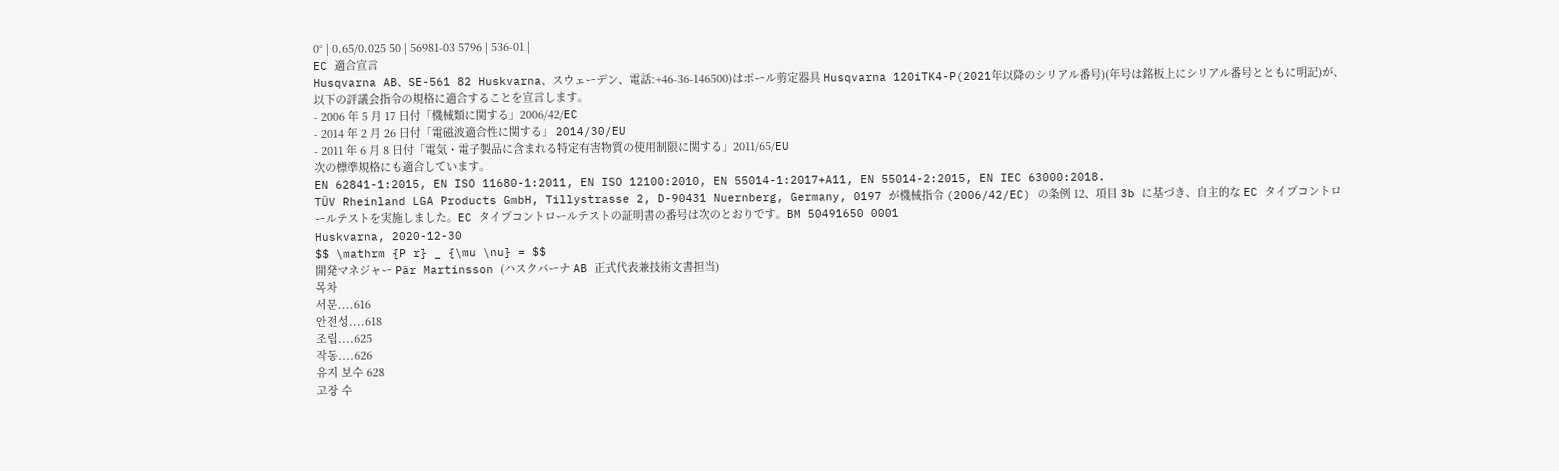0° | 0.65/0.025 50 | 56981-03 5796 | 536-01 |
EC 適合宣言
Husqvarna AB、SE-561 82 Huskvarna、スウェーデン、電話:+46-36-146500)はポール剪定器具 Husqvarna 120iTK4-P(2021年以降のシリアル番号)(年号は銘板上にシリアル番号とともに明記)が、以下の評議会指令の規格に適合することを宣言します。
- 2006 年 5 月 17 日付「機械類に関する」2006/42/EC
- 2014 年 2 月 26 日付「電磁波適合性に関する」 2014/30/EU
- 2011 年 6 月 8 日付「電気・電子製品に含まれる特定有害物質の使用制限に関する」2011/65/EU
次の標準規格にも適合しています。
EN 62841-1:2015, EN ISO 11680-1:2011, EN ISO 12100:2010, EN 55014-1:2017+A11, EN 55014-2:2015, EN IEC 63000:2018.
TÜV Rheinland LGA Products GmbH, Tillystrasse 2, D-90431 Nuernberg, Germany, 0197 が機械指令 (2006/42/EC) の条例 12、項目 3b に基づき、自主的な EC タイプコントロールテストを実施しました。EC タイプコントロールテストの証明書の番号は次のとおりです。BM 50491650 0001
Huskvarna, 2020-12-30
$$ \mathrm {P r} _ {\mu \nu} = $$
開発マネジャー Pär Martinsson (ハスクバーナ AB 正式代表兼技術文書担当)
목차
서문....616
안전성....618
조립....625
작동....626
유지 보수 628
고장 수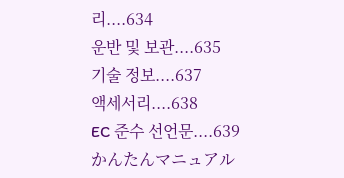리....634
운반 및 보관....635
기술 정보....637
액세서리....638
EC 준수 선언문....639
かんたんマニュアル